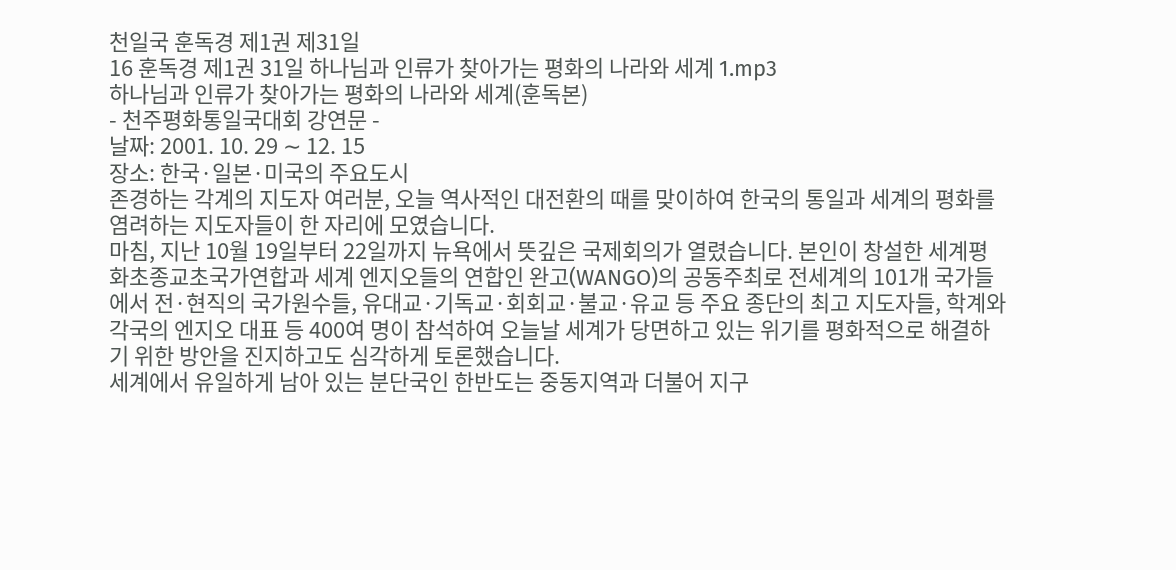천일국 훈독경 제1권 제31일
16 훈독경 제1권 31일 하나님과 인류가 찾아가는 평화의 나라와 세계 1.mp3
하나님과 인류가 찾아가는 평화의 나라와 세계(훈독본)
- 천주평화통일국대회 강연문 -
날짜: 2001. 10. 29 ∼ 12. 15
장소: 한국·일본·미국의 주요도시
존경하는 각계의 지도자 여러분, 오늘 역사적인 대전환의 때를 맞이하여 한국의 통일과 세계의 평화를 염려하는 지도자들이 한 자리에 모였습니다.
마침, 지난 10월 19일부터 22일까지 뉴욕에서 뜻깊은 국제회의가 열렸습니다. 본인이 창설한 세계평화초종교초국가연합과 세계 엔지오들의 연합인 완고(WANGO)의 공동주최로 전세계의 101개 국가들에서 전·현직의 국가원수들, 유대교·기독교·회회교·불교·유교 등 주요 종단의 최고 지도자들, 학계와 각국의 엔지오 대표 등 400여 명이 참석하여 오늘날 세계가 당면하고 있는 위기를 평화적으로 해결하기 위한 방안을 진지하고도 심각하게 토론했습니다.
세계에서 유일하게 남아 있는 분단국인 한반도는 중동지역과 더불어 지구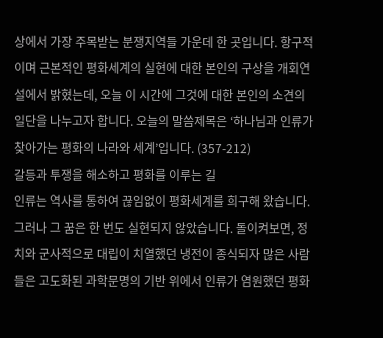상에서 가장 주목받는 분쟁지역들 가운데 한 곳입니다. 항구적이며 근본적인 평화세계의 실현에 대한 본인의 구상을 개회연설에서 밝혔는데, 오늘 이 시간에 그것에 대한 본인의 소견의 일단을 나누고자 합니다. 오늘의 말씀제목은 ‘하나님과 인류가 찾아가는 평화의 나라와 세계’입니다. (357-212)
갈등과 투쟁을 해소하고 평화를 이루는 길
인류는 역사를 통하여 끊임없이 평화세계를 희구해 왔습니다. 그러나 그 꿈은 한 번도 실현되지 않았습니다. 돌이켜보면, 정치와 군사적으로 대립이 치열했던 냉전이 종식되자 많은 사람들은 고도화된 과학문명의 기반 위에서 인류가 염원했던 평화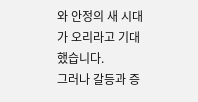와 안정의 새 시대가 오리라고 기대했습니다.
그러나 갈등과 증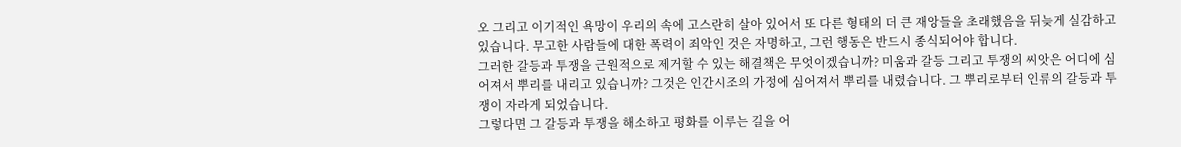오 그리고 이기적인 욕망이 우리의 속에 고스란히 살아 있어서 또 다른 형태의 더 큰 재앙들을 초래했음을 뒤늦게 실감하고 있습니다. 무고한 사람들에 대한 폭력이 죄악인 것은 자명하고, 그런 행동은 반드시 종식되어야 합니다.
그러한 갈등과 투쟁을 근원적으로 제거할 수 있는 해결책은 무엇이겠습니까? 미움과 갈등 그리고 투쟁의 씨앗은 어디에 심어져서 뿌리를 내리고 있습니까? 그것은 인간시조의 가정에 심어져서 뿌리를 내렸습니다. 그 뿌리로부터 인류의 갈등과 투쟁이 자라게 되었습니다.
그렇다면 그 갈등과 투쟁을 해소하고 평화를 이루는 길을 어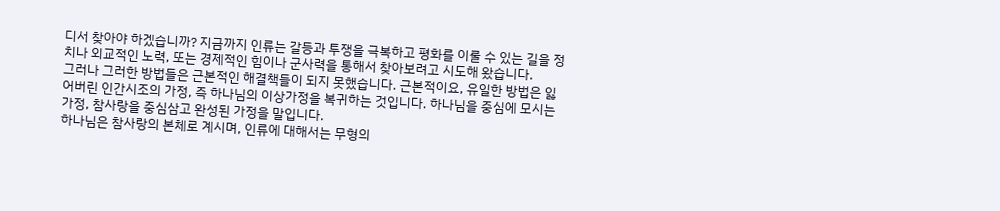디서 찾아야 하겠습니까? 지금까지 인류는 갈등과 투쟁을 극복하고 평화를 이룰 수 있는 길을 정치나 외교적인 노력, 또는 경제적인 힘이나 군사력을 통해서 찾아보려고 시도해 왔습니다.
그러나 그러한 방법들은 근본적인 해결책들이 되지 못했습니다. 근본적이요, 유일한 방법은 잃어버린 인간시조의 가정, 즉 하나님의 이상가정을 복귀하는 것입니다. 하나님을 중심에 모시는 가정, 참사랑을 중심삼고 완성된 가정을 말입니다.
하나님은 참사랑의 본체로 계시며, 인류에 대해서는 무형의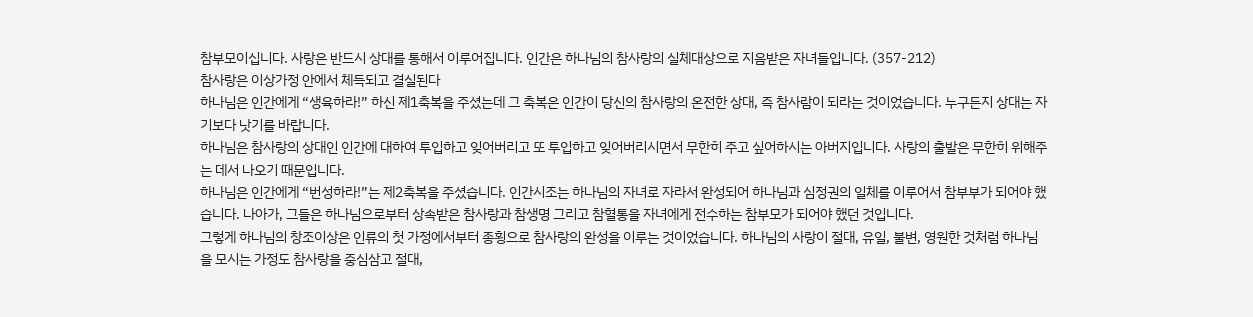참부모이십니다. 사랑은 반드시 상대를 통해서 이루어집니다. 인간은 하나님의 참사랑의 실체대상으로 지음받은 자녀들입니다. (357-212)
참사랑은 이상가정 안에서 체득되고 결실된다
하나님은 인간에게 “생육하라!” 하신 제1축복을 주셨는데 그 축복은 인간이 당신의 참사랑의 온전한 상대, 즉 참사람이 되라는 것이었습니다. 누구든지 상대는 자기보다 낫기를 바랍니다.
하나님은 참사랑의 상대인 인간에 대하여 투입하고 잊어버리고 또 투입하고 잊어버리시면서 무한히 주고 싶어하시는 아버지입니다. 사랑의 출발은 무한히 위해주는 데서 나오기 때문입니다.
하나님은 인간에게 “번성하라!”는 제2축복을 주셨습니다. 인간시조는 하나님의 자녀로 자라서 완성되어 하나님과 심정권의 일체를 이루어서 참부부가 되어야 했습니다. 나아가, 그들은 하나님으로부터 상속받은 참사랑과 참생명 그리고 참혈통을 자녀에게 전수하는 참부모가 되어야 했던 것입니다.
그렇게 하나님의 창조이상은 인류의 첫 가정에서부터 종횡으로 참사랑의 완성을 이루는 것이었습니다. 하나님의 사랑이 절대, 유일, 불변, 영원한 것처럼 하나님을 모시는 가정도 참사랑을 중심삼고 절대,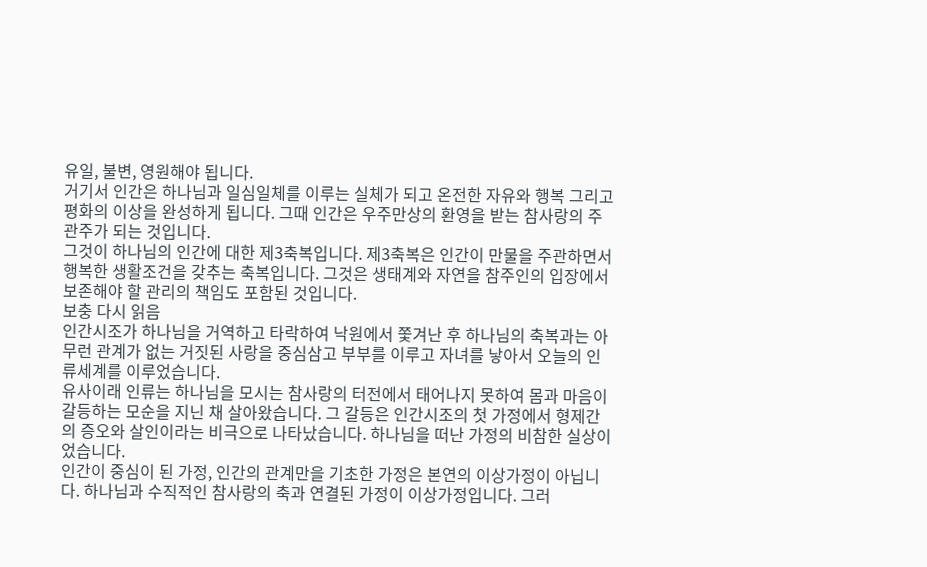유일, 불변, 영원해야 됩니다.
거기서 인간은 하나님과 일심일체를 이루는 실체가 되고 온전한 자유와 행복 그리고 평화의 이상을 완성하게 됩니다. 그때 인간은 우주만상의 환영을 받는 참사랑의 주관주가 되는 것입니다.
그것이 하나님의 인간에 대한 제3축복입니다. 제3축복은 인간이 만물을 주관하면서 행복한 생활조건을 갖추는 축복입니다. 그것은 생태계와 자연을 참주인의 입장에서 보존해야 할 관리의 책임도 포함된 것입니다.
보충 다시 읽음
인간시조가 하나님을 거역하고 타락하여 낙원에서 쫓겨난 후 하나님의 축복과는 아무런 관계가 없는 거짓된 사랑을 중심삼고 부부를 이루고 자녀를 낳아서 오늘의 인류세계를 이루었습니다.
유사이래 인류는 하나님을 모시는 참사랑의 터전에서 태어나지 못하여 몸과 마음이 갈등하는 모순을 지닌 채 살아왔습니다. 그 갈등은 인간시조의 첫 가정에서 형제간의 증오와 살인이라는 비극으로 나타났습니다. 하나님을 떠난 가정의 비참한 실상이었습니다.
인간이 중심이 된 가정, 인간의 관계만을 기초한 가정은 본연의 이상가정이 아닙니다. 하나님과 수직적인 참사랑의 축과 연결된 가정이 이상가정입니다. 그러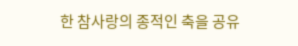한 참사랑의 종적인 축을 공유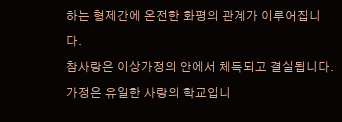하는 형제간에 온전한 화평의 관계가 이루어집니다.
참사랑은 이상가정의 안에서 체득되고 결실됩니다. 가정은 유일한 사랑의 학교입니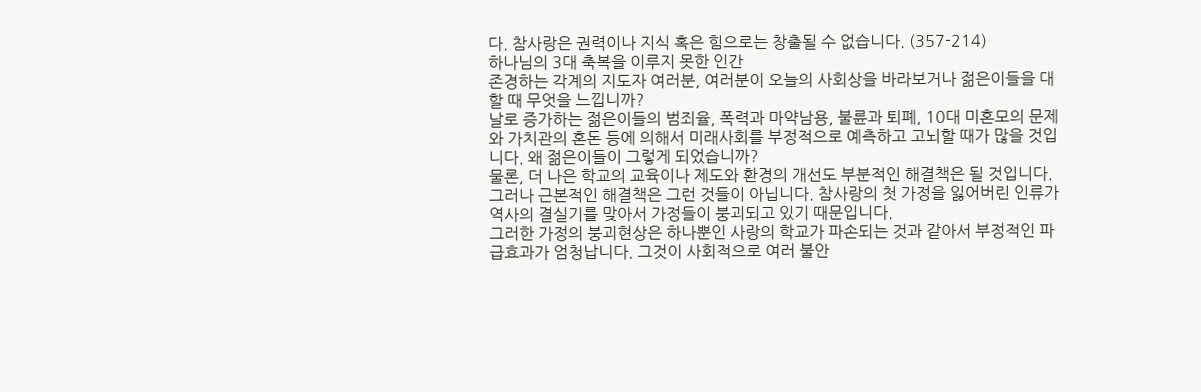다. 참사랑은 권력이나 지식 혹은 힘으로는 창출될 수 없습니다. (357-214)
하나님의 3대 축복을 이루지 못한 인간
존경하는 각계의 지도자 여러분, 여러분이 오늘의 사회상을 바라보거나 젊은이들을 대할 때 무엇을 느낍니까?
날로 증가하는 젊은이들의 범죄율, 폭력과 마약남용, 불륜과 퇴폐, 10대 미혼모의 문제와 가치관의 혼돈 등에 의해서 미래사회를 부정적으로 예측하고 고뇌할 때가 많을 것입니다. 왜 젊은이들이 그렇게 되었습니까?
물론, 더 나은 학교의 교육이나 제도와 환경의 개선도 부분적인 해결책은 될 것입니다. 그러나 근본적인 해결책은 그런 것들이 아닙니다. 참사랑의 첫 가정을 잃어버린 인류가 역사의 결실기를 맞아서 가정들이 붕괴되고 있기 때문입니다.
그러한 가정의 붕괴현상은 하나뿐인 사랑의 학교가 파손되는 것과 같아서 부정적인 파급효과가 엄청납니다. 그것이 사회적으로 여러 불안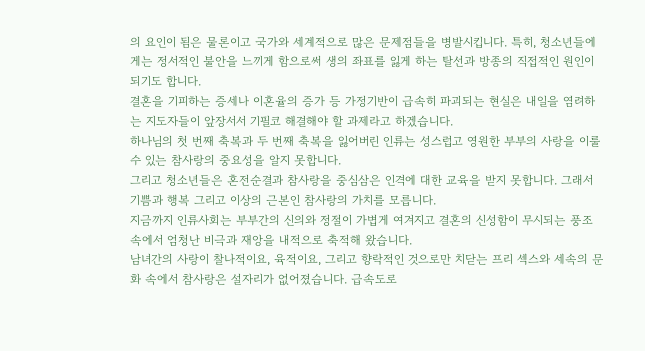의 요인이 됨은 물론이고 국가와 세계적으로 많은 문제점들을 병발시킵니다. 특히, 청소년들에게는 정서적인 불안을 느끼게 함으로써 생의 좌표를 잃게 하는 탈선과 방종의 직접적인 원인이 되기도 합니다.
결혼을 기피하는 증세나 이혼율의 증가 등 가정기반이 급속히 파괴되는 현실은 내일을 염려하는 지도자들이 앞장서서 기필코 해결해야 할 과제라고 하겠습니다.
하나님의 첫 번째 축복과 두 번째 축복을 잃어버린 인류는 성스럽고 영원한 부부의 사랑을 이룰 수 있는 참사랑의 중요성을 알지 못합니다.
그리고 청소년들은 혼전순결과 참사랑을 중심삼은 인격에 대한 교육을 받지 못합니다. 그래서 기쁨과 행복 그리고 이상의 근본인 참사랑의 가치를 모릅니다.
지금까지 인류사회는 부부간의 신의와 정절이 가볍게 여겨지고 결혼의 신성함이 무시되는 풍조 속에서 엄청난 비극과 재앙을 내적으로 축적해 왔습니다.
남녀간의 사랑이 찰나적이요, 육적이요, 그리고 향락적인 것으로만 치닫는 프리 섹스와 세속의 문화 속에서 참사랑은 설자리가 없어졌습니다. 급속도로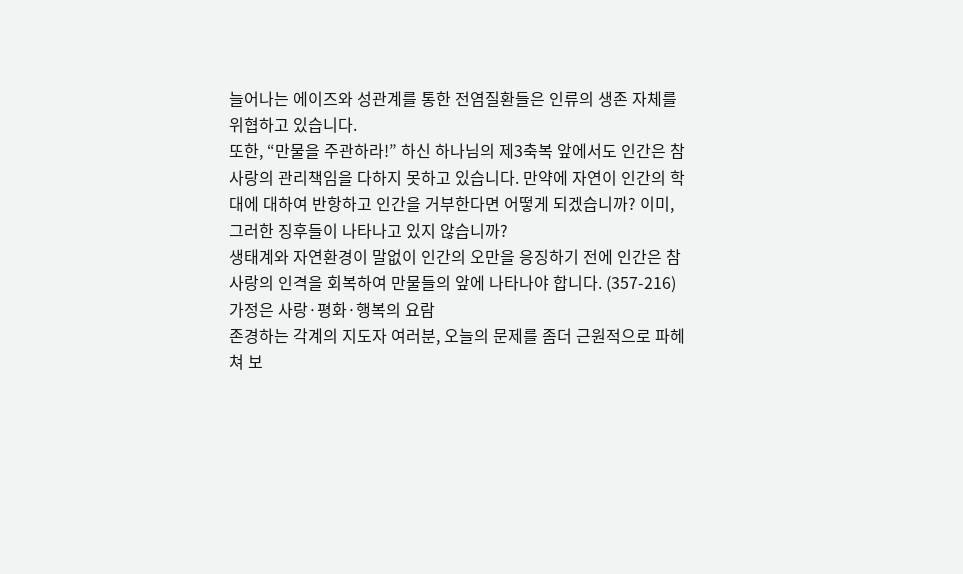늘어나는 에이즈와 성관계를 통한 전염질환들은 인류의 생존 자체를 위협하고 있습니다.
또한, “만물을 주관하라!” 하신 하나님의 제3축복 앞에서도 인간은 참사랑의 관리책임을 다하지 못하고 있습니다. 만약에 자연이 인간의 학대에 대하여 반항하고 인간을 거부한다면 어떻게 되겠습니까? 이미, 그러한 징후들이 나타나고 있지 않습니까?
생태계와 자연환경이 말없이 인간의 오만을 응징하기 전에 인간은 참사랑의 인격을 회복하여 만물들의 앞에 나타나야 합니다. (357-216)
가정은 사랑·평화·행복의 요람
존경하는 각계의 지도자 여러분, 오늘의 문제를 좀더 근원적으로 파헤쳐 보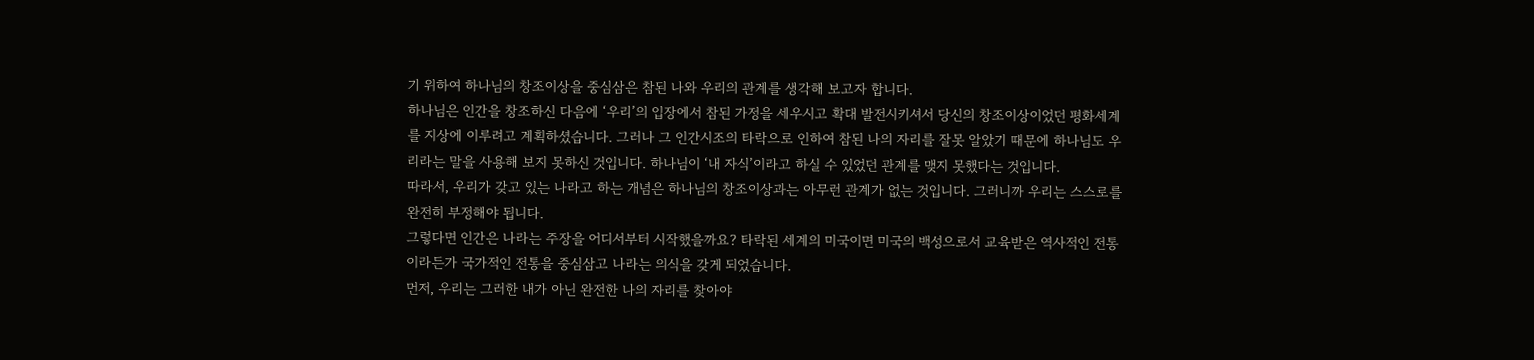기 위하여 하나님의 창조이상을 중심삼은 참된 나와 우리의 관계를 생각해 보고자 합니다.
하나님은 인간을 창조하신 다음에 ‘우리’의 입장에서 참된 가정을 세우시고 확대 발전시키셔서 당신의 창조이상이었던 평화세계를 지상에 이루려고 계획하셨습니다. 그러나 그 인간시조의 타락으로 인하여 참된 나의 자리를 잘못 알았기 때문에 하나님도 우리라는 말을 사용해 보지 못하신 것입니다. 하나님이 ‘내 자식’이라고 하실 수 있었던 관계를 맺지 못했다는 것입니다.
따라서, 우리가 갖고 있는 나라고 하는 개념은 하나님의 창조이상과는 아무런 관계가 없는 것입니다. 그러니까 우리는 스스로를 완전히 부정해야 됩니다.
그렇다면 인간은 나라는 주장을 어디서부터 시작했을까요? 타락된 세계의 미국이면 미국의 백성으로서 교육받은 역사적인 전통이라든가 국가적인 전통을 중심삼고 나라는 의식을 갖게 되었습니다.
먼저, 우리는 그러한 내가 아닌 완전한 나의 자리를 찾아야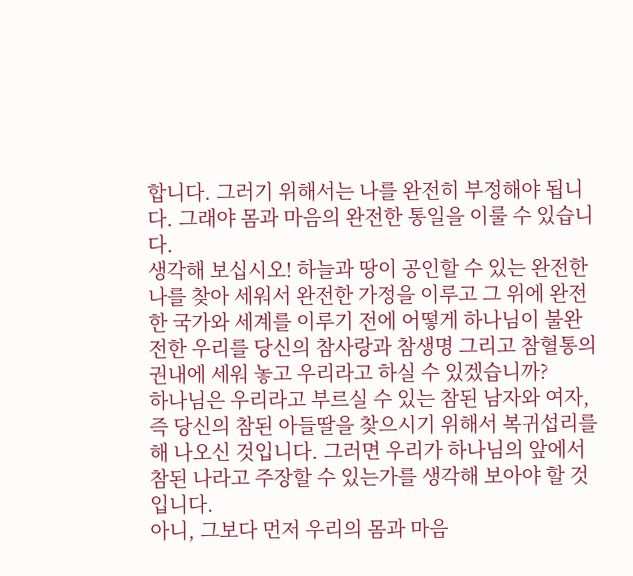합니다. 그러기 위해서는 나를 완전히 부정해야 됩니다. 그래야 몸과 마음의 완전한 통일을 이룰 수 있습니다.
생각해 보십시오! 하늘과 땅이 공인할 수 있는 완전한 나를 찾아 세워서 완전한 가정을 이루고 그 위에 완전한 국가와 세계를 이루기 전에 어떻게 하나님이 불완전한 우리를 당신의 참사랑과 참생명 그리고 참혈통의 권내에 세워 놓고 우리라고 하실 수 있겠습니까?
하나님은 우리라고 부르실 수 있는 참된 남자와 여자, 즉 당신의 참된 아들딸을 찾으시기 위해서 복귀섭리를 해 나오신 것입니다. 그러면 우리가 하나님의 앞에서 참된 나라고 주장할 수 있는가를 생각해 보아야 할 것입니다.
아니, 그보다 먼저 우리의 몸과 마음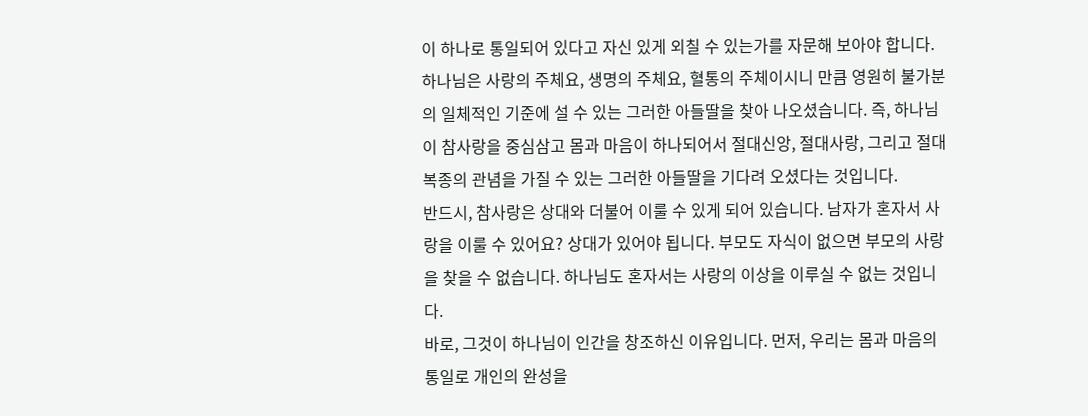이 하나로 통일되어 있다고 자신 있게 외칠 수 있는가를 자문해 보아야 합니다.
하나님은 사랑의 주체요, 생명의 주체요, 혈통의 주체이시니 만큼 영원히 불가분의 일체적인 기준에 설 수 있는 그러한 아들딸을 찾아 나오셨습니다. 즉, 하나님이 참사랑을 중심삼고 몸과 마음이 하나되어서 절대신앙, 절대사랑, 그리고 절대복종의 관념을 가질 수 있는 그러한 아들딸을 기다려 오셨다는 것입니다.
반드시, 참사랑은 상대와 더불어 이룰 수 있게 되어 있습니다. 남자가 혼자서 사랑을 이룰 수 있어요? 상대가 있어야 됩니다. 부모도 자식이 없으면 부모의 사랑을 찾을 수 없습니다. 하나님도 혼자서는 사랑의 이상을 이루실 수 없는 것입니다.
바로, 그것이 하나님이 인간을 창조하신 이유입니다. 먼저, 우리는 몸과 마음의 통일로 개인의 완성을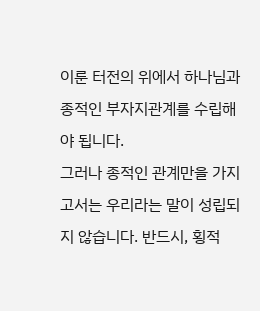이룬 터전의 위에서 하나님과 종적인 부자지관계를 수립해야 됩니다.
그러나 종적인 관계만을 가지고서는 우리라는 말이 성립되지 않습니다. 반드시, 횡적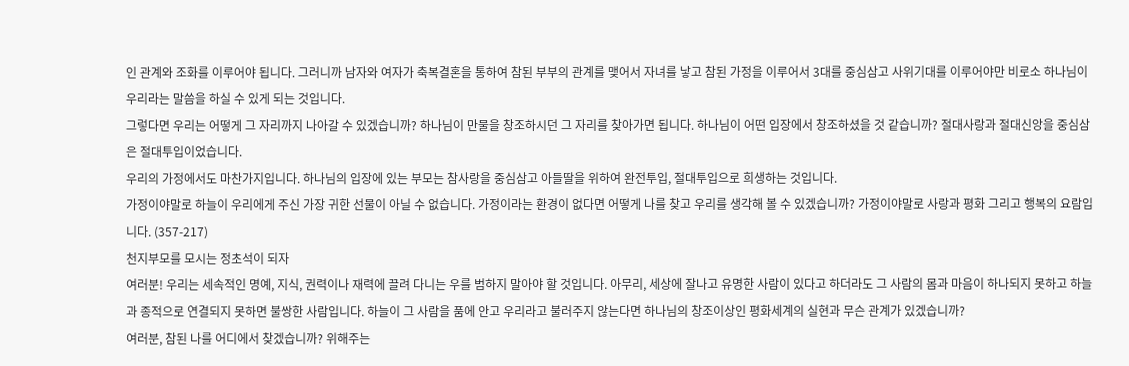인 관계와 조화를 이루어야 됩니다. 그러니까 남자와 여자가 축복결혼을 통하여 참된 부부의 관계를 맺어서 자녀를 낳고 참된 가정을 이루어서 3대를 중심삼고 사위기대를 이루어야만 비로소 하나님이 우리라는 말씀을 하실 수 있게 되는 것입니다.
그렇다면 우리는 어떻게 그 자리까지 나아갈 수 있겠습니까? 하나님이 만물을 창조하시던 그 자리를 찾아가면 됩니다. 하나님이 어떤 입장에서 창조하셨을 것 같습니까? 절대사랑과 절대신앙을 중심삼은 절대투입이었습니다.
우리의 가정에서도 마찬가지입니다. 하나님의 입장에 있는 부모는 참사랑을 중심삼고 아들딸을 위하여 완전투입, 절대투입으로 희생하는 것입니다.
가정이야말로 하늘이 우리에게 주신 가장 귀한 선물이 아닐 수 없습니다. 가정이라는 환경이 없다면 어떻게 나를 찾고 우리를 생각해 볼 수 있겠습니까? 가정이야말로 사랑과 평화 그리고 행복의 요람입니다. (357-217)
천지부모를 모시는 정초석이 되자
여러분! 우리는 세속적인 명예, 지식, 권력이나 재력에 끌려 다니는 우를 범하지 말아야 할 것입니다. 아무리, 세상에 잘나고 유명한 사람이 있다고 하더라도 그 사람의 몸과 마음이 하나되지 못하고 하늘과 종적으로 연결되지 못하면 불쌍한 사람입니다. 하늘이 그 사람을 품에 안고 우리라고 불러주지 않는다면 하나님의 창조이상인 평화세계의 실현과 무슨 관계가 있겠습니까?
여러분, 참된 나를 어디에서 찾겠습니까? 위해주는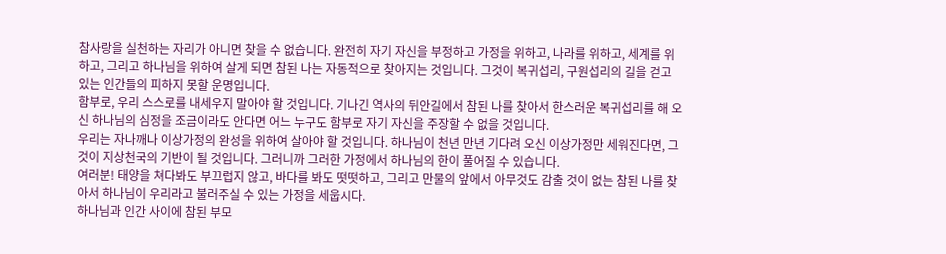참사랑을 실천하는 자리가 아니면 찾을 수 없습니다. 완전히 자기 자신을 부정하고 가정을 위하고, 나라를 위하고, 세계를 위하고, 그리고 하나님을 위하여 살게 되면 참된 나는 자동적으로 찾아지는 것입니다. 그것이 복귀섭리, 구원섭리의 길을 걷고 있는 인간들의 피하지 못할 운명입니다.
함부로, 우리 스스로를 내세우지 말아야 할 것입니다. 기나긴 역사의 뒤안길에서 참된 나를 찾아서 한스러운 복귀섭리를 해 오신 하나님의 심정을 조금이라도 안다면 어느 누구도 함부로 자기 자신을 주장할 수 없을 것입니다.
우리는 자나깨나 이상가정의 완성을 위하여 살아야 할 것입니다. 하나님이 천년 만년 기다려 오신 이상가정만 세워진다면, 그것이 지상천국의 기반이 될 것입니다. 그러니까 그러한 가정에서 하나님의 한이 풀어질 수 있습니다.
여러분! 태양을 쳐다봐도 부끄럽지 않고, 바다를 봐도 떳떳하고, 그리고 만물의 앞에서 아무것도 감출 것이 없는 참된 나를 찾아서 하나님이 우리라고 불러주실 수 있는 가정을 세웁시다.
하나님과 인간 사이에 참된 부모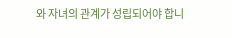와 자녀의 관계가 성립되어야 합니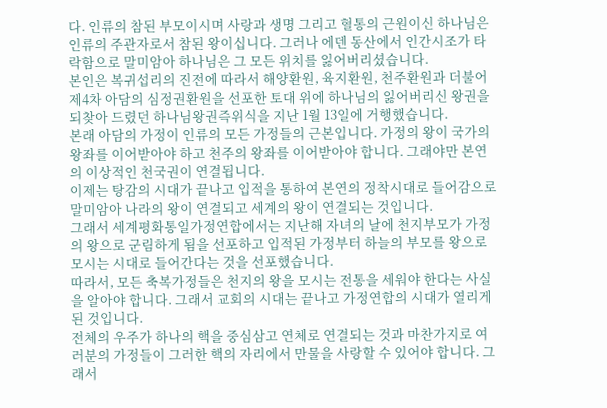다. 인류의 참된 부모이시며 사랑과 생명 그리고 혈통의 근원이신 하나님은 인류의 주관자로서 참된 왕이십니다. 그러나 에덴 동산에서 인간시조가 타락함으로 말미암아 하나님은 그 모든 위치를 잃어버리셨습니다.
본인은 복귀섭리의 진전에 따라서 해양환원, 육지환원, 천주환원과 더불어 제4차 아담의 심정권환원을 선포한 토대 위에 하나님의 잃어버리신 왕권을 되찾아 드렸던 하나님왕권즉위식을 지난 1월 13일에 거행했습니다.
본래 아담의 가정이 인류의 모든 가정들의 근본입니다. 가정의 왕이 국가의 왕좌를 이어받아야 하고 천주의 왕좌를 이어받아야 합니다. 그래야만 본연의 이상적인 천국권이 연결됩니다.
이제는 탕감의 시대가 끝나고 입적을 통하여 본연의 정착시대로 들어감으로 말미암아 나라의 왕이 연결되고 세계의 왕이 연결되는 것입니다.
그래서 세계평화통일가정연합에서는 지난해 자녀의 날에 천지부모가 가정의 왕으로 군림하게 됨을 선포하고 입적된 가정부터 하늘의 부모를 왕으로 모시는 시대로 들어간다는 것을 선포했습니다.
따라서, 모든 축복가정들은 천지의 왕을 모시는 전통을 세워야 한다는 사실을 알아야 합니다. 그래서 교회의 시대는 끝나고 가정연합의 시대가 열리게 된 것입니다.
전체의 우주가 하나의 핵을 중심삼고 연체로 연결되는 것과 마찬가지로 여러분의 가정들이 그러한 핵의 자리에서 만물을 사랑할 수 있어야 합니다. 그래서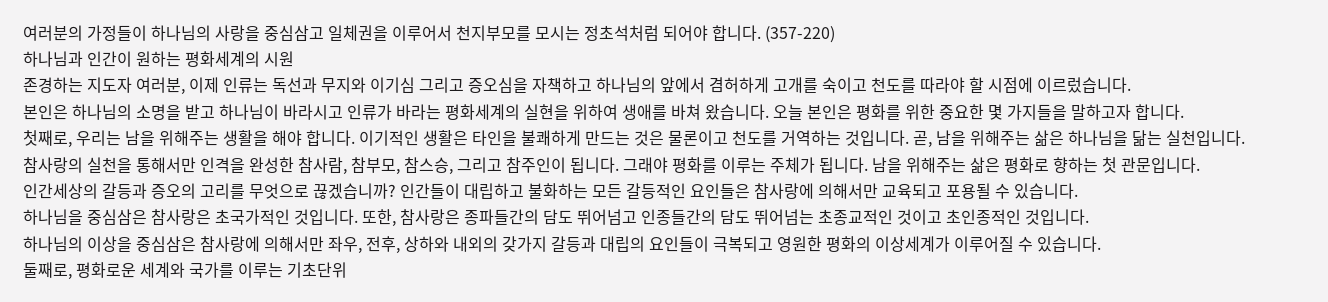여러분의 가정들이 하나님의 사랑을 중심삼고 일체권을 이루어서 천지부모를 모시는 정초석처럼 되어야 합니다. (357-220)
하나님과 인간이 원하는 평화세계의 시원
존경하는 지도자 여러분, 이제 인류는 독선과 무지와 이기심 그리고 증오심을 자책하고 하나님의 앞에서 겸허하게 고개를 숙이고 천도를 따라야 할 시점에 이르렀습니다.
본인은 하나님의 소명을 받고 하나님이 바라시고 인류가 바라는 평화세계의 실현을 위하여 생애를 바쳐 왔습니다. 오늘 본인은 평화를 위한 중요한 몇 가지들을 말하고자 합니다.
첫째로, 우리는 남을 위해주는 생활을 해야 합니다. 이기적인 생활은 타인을 불쾌하게 만드는 것은 물론이고 천도를 거역하는 것입니다. 곧, 남을 위해주는 삶은 하나님을 닮는 실천입니다.
참사랑의 실천을 통해서만 인격을 완성한 참사람, 참부모, 참스승, 그리고 참주인이 됩니다. 그래야 평화를 이루는 주체가 됩니다. 남을 위해주는 삶은 평화로 향하는 첫 관문입니다.
인간세상의 갈등과 증오의 고리를 무엇으로 끊겠습니까? 인간들이 대립하고 불화하는 모든 갈등적인 요인들은 참사랑에 의해서만 교육되고 포용될 수 있습니다.
하나님을 중심삼은 참사랑은 초국가적인 것입니다. 또한, 참사랑은 종파들간의 담도 뛰어넘고 인종들간의 담도 뛰어넘는 초종교적인 것이고 초인종적인 것입니다.
하나님의 이상을 중심삼은 참사랑에 의해서만 좌우, 전후, 상하와 내외의 갖가지 갈등과 대립의 요인들이 극복되고 영원한 평화의 이상세계가 이루어질 수 있습니다.
둘째로, 평화로운 세계와 국가를 이루는 기초단위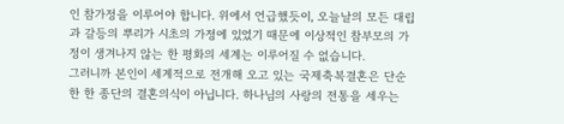인 참가정을 이루어야 합니다. 위에서 언급했듯이, 오늘날의 모든 대립과 갈등의 뿌리가 시초의 가정에 있었기 때문에 이상적인 참부모의 가정이 생겨나지 않는 한 평화의 세계는 이루어질 수 없습니다.
그러니까 본인이 세계적으로 전개해 오고 있는 국제축복결혼은 단순한 한 종단의 결혼의식이 아닙니다. 하나님의 사랑의 전통을 세우는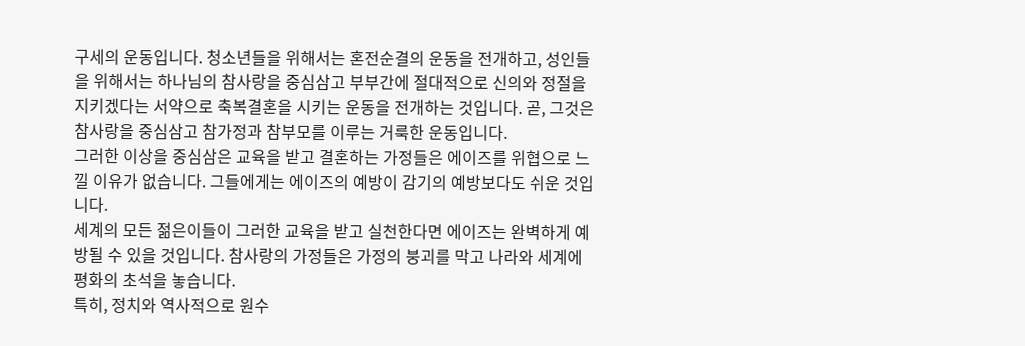구세의 운동입니다. 청소년들을 위해서는 혼전순결의 운동을 전개하고, 성인들을 위해서는 하나님의 참사랑을 중심삼고 부부간에 절대적으로 신의와 정절을 지키겠다는 서약으로 축복결혼을 시키는 운동을 전개하는 것입니다. 곧, 그것은 참사랑을 중심삼고 참가정과 참부모를 이루는 거룩한 운동입니다.
그러한 이상을 중심삼은 교육을 받고 결혼하는 가정들은 에이즈를 위협으로 느낄 이유가 없습니다. 그들에게는 에이즈의 예방이 감기의 예방보다도 쉬운 것입니다.
세계의 모든 젊은이들이 그러한 교육을 받고 실천한다면 에이즈는 완벽하게 예방될 수 있을 것입니다. 참사랑의 가정들은 가정의 붕괴를 막고 나라와 세계에 평화의 초석을 놓습니다.
특히, 정치와 역사적으로 원수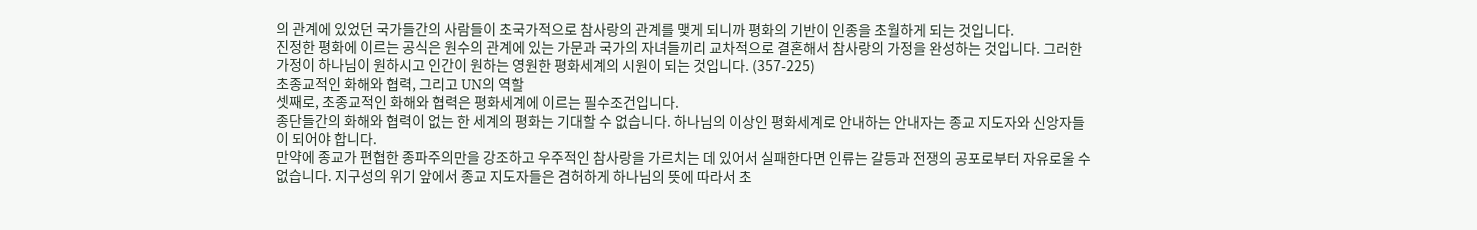의 관계에 있었던 국가들간의 사람들이 초국가적으로 참사랑의 관계를 맺게 되니까 평화의 기반이 인종을 초월하게 되는 것입니다.
진정한 평화에 이르는 공식은 원수의 관계에 있는 가문과 국가의 자녀들끼리 교차적으로 결혼해서 참사랑의 가정을 완성하는 것입니다. 그러한 가정이 하나님이 원하시고 인간이 원하는 영원한 평화세계의 시원이 되는 것입니다. (357-225)
초종교적인 화해와 협력, 그리고 UN의 역할
셋째로, 초종교적인 화해와 협력은 평화세계에 이르는 필수조건입니다.
종단들간의 화해와 협력이 없는 한 세계의 평화는 기대할 수 없습니다. 하나님의 이상인 평화세계로 안내하는 안내자는 종교 지도자와 신앙자들이 되어야 합니다.
만약에 종교가 편협한 종파주의만을 강조하고 우주적인 참사랑을 가르치는 데 있어서 실패한다면 인류는 갈등과 전쟁의 공포로부터 자유로울 수 없습니다. 지구성의 위기 앞에서 종교 지도자들은 겸허하게 하나님의 뜻에 따라서 초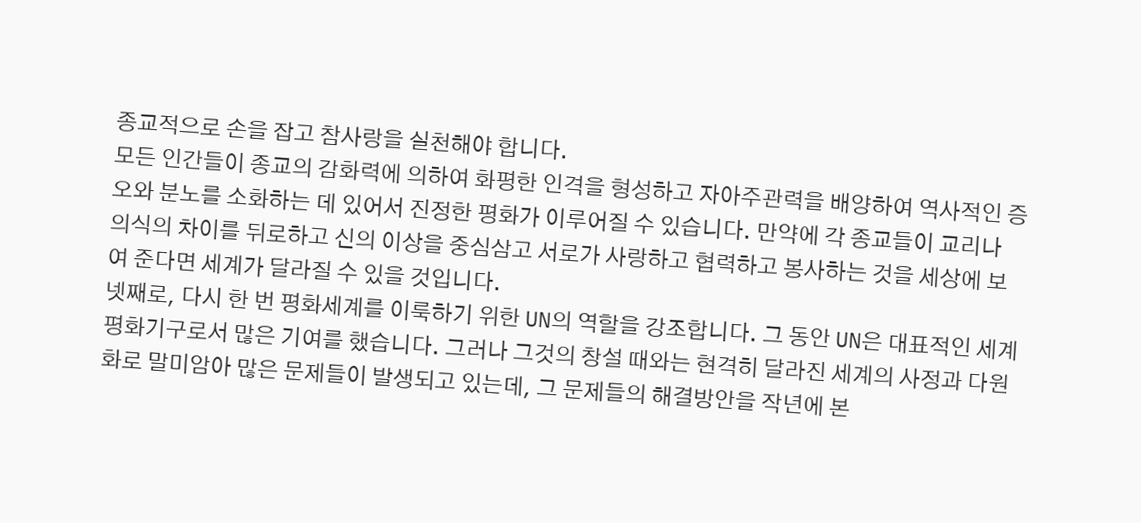종교적으로 손을 잡고 참사랑을 실천해야 합니다.
모든 인간들이 종교의 감화력에 의하여 화평한 인격을 형성하고 자아주관력을 배양하여 역사적인 증오와 분노를 소화하는 데 있어서 진정한 평화가 이루어질 수 있습니다. 만약에 각 종교들이 교리나 의식의 차이를 뒤로하고 신의 이상을 중심삼고 서로가 사랑하고 협력하고 봉사하는 것을 세상에 보여 준다면 세계가 달라질 수 있을 것입니다.
넷째로, 다시 한 번 평화세계를 이룩하기 위한 UN의 역할을 강조합니다. 그 동안 UN은 대표적인 세계평화기구로서 많은 기여를 했습니다. 그러나 그것의 창설 때와는 현격히 달라진 세계의 사정과 다원화로 말미암아 많은 문제들이 발생되고 있는데, 그 문제들의 해결방안을 작년에 본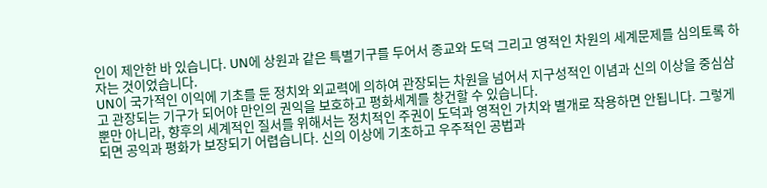인이 제안한 바 있습니다. UN에 상원과 같은 특별기구를 두어서 종교와 도덕 그리고 영적인 차원의 세계문제를 심의토록 하자는 것이었습니다.
UN이 국가적인 이익에 기초를 둔 정치와 외교력에 의하여 관장되는 차원을 넘어서 지구성적인 이념과 신의 이상을 중심삼고 관장되는 기구가 되어야 만인의 권익을 보호하고 평화세계를 창건할 수 있습니다.
뿐만 아니라, 향후의 세계적인 질서를 위해서는 정치적인 주권이 도덕과 영적인 가치와 별개로 작용하면 안됩니다. 그렇게 되면 공익과 평화가 보장되기 어렵습니다. 신의 이상에 기초하고 우주적인 공법과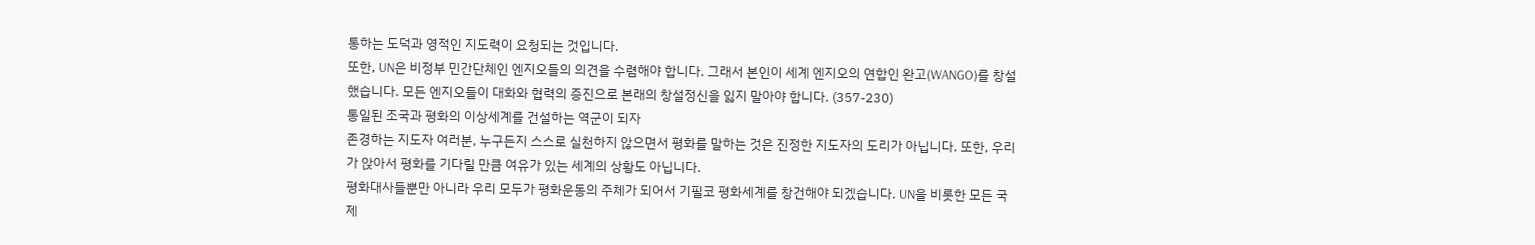통하는 도덕과 영적인 지도력이 요청되는 것입니다.
또한, UN은 비정부 민간단체인 엔지오들의 의견을 수렴해야 합니다. 그래서 본인이 세계 엔지오의 연합인 완고(WANGO)를 창설했습니다. 모든 엔지오들이 대화와 협력의 증진으로 본래의 창설정신을 잃지 말아야 합니다. (357-230)
통일된 조국과 평화의 이상세계를 건설하는 역군이 되자
존경하는 지도자 여러분, 누구든지 스스로 실천하지 않으면서 평화를 말하는 것은 진정한 지도자의 도리가 아닙니다. 또한, 우리가 앉아서 평화를 기다릴 만큼 여유가 있는 세계의 상황도 아닙니다.
평화대사들뿐만 아니라 우리 모두가 평화운동의 주체가 되어서 기필코 평화세계를 창건해야 되겠습니다. UN을 비롯한 모든 국제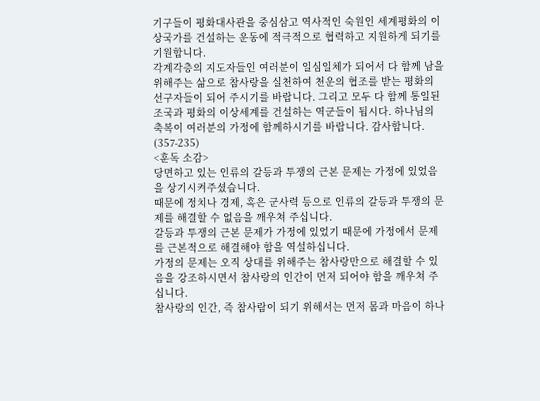기구들이 평화대사관을 중심삼고 역사적인 숙원인 세계평화의 이상국가를 건설하는 운동에 적극적으로 협력하고 지원하게 되기를 기원합니다.
각계각층의 지도자들인 여러분이 일심일체가 되어서 다 함께 남을 위해주는 삶으로 참사랑을 실천하여 천운의 협조를 받는 평화의 선구자들이 되어 주시기를 바랍니다. 그리고 모두 다 함께 통일된 조국과 평화의 이상세계를 건설하는 역군들이 됩시다. 하나님의 축복이 여러분의 가정에 함께하시기를 바랍니다. 감사합니다. (357-235)
<훈독 소감>
당면하고 있는 인류의 갈등과 투쟁의 근본 문제는 가정에 있었음을 상기시켜주셨습니다.
때문에 정치나 경제, 혹은 군사력 등으로 인류의 갈등과 투쟁의 문제를 해결할 수 없음을 깨우쳐 주십니다.
갈등과 투쟁의 근본 문제가 가정에 있었기 때문에 가정에서 문제를 근본적으로 해결해야 함을 역설하십니다.
가정의 문제는 오직 상대를 위해주는 참사랑만으로 해결할 수 있음을 강조하시면서 참사랑의 인간이 먼저 되어야 함을 깨우쳐 주십니다.
참사랑의 인간, 즉 참사람이 되기 위해서는 먼저 몸과 마음이 하나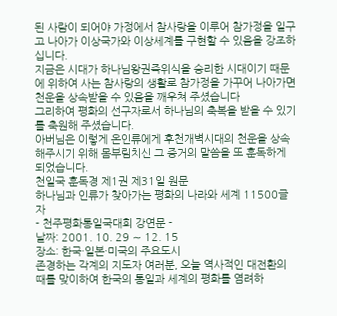된 사람이 되어야 가정에서 참사랑을 이루어 참가정을 일구고 나아가 이상국가와 이상세계를 구현할 수 있음을 강조하십니다.
지금은 시대가 하나님왕권즉위식을 승리한 시대이기 때문에 위하여 사는 참사랑의 생활로 참가정을 가꾸어 나아가면 천운을 상속받을 수 있음을 깨우쳐 주셨습니다
그리하여 평화의 선구자로서 하나님의 축복을 받을 수 있기를 축원해 주셨습니다.
아버님은 이렇게 온인류에게 후천개벽시대의 천운을 상속해주시기 위해 몸부림치신 그 증거의 말씀을 또 훈독하게 되었습니다.
천일국 훈독경 제1권 제31일 원문
하나님과 인류가 찾아가는 평화의 나라와 세계 11500글자
- 천주평화통일국대회 강연문 -
날짜: 2001. 10. 29 ∼ 12. 15
장소: 한국·일본·미국의 주요도시
존경하는 각계의 지도자 여러분, 오늘 역사적인 대전환의 때를 맞이하여 한국의 통일과 세계의 평화를 염려하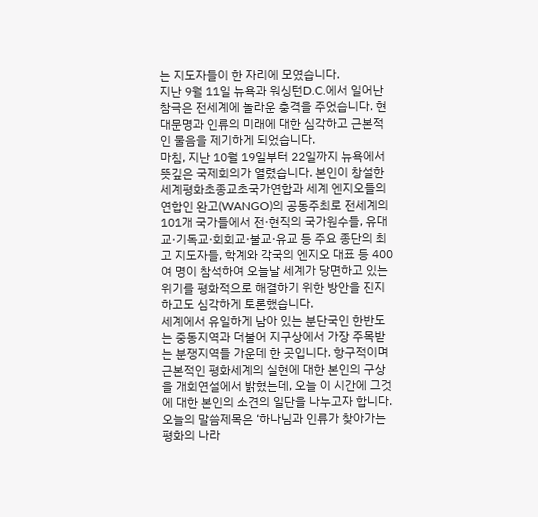는 지도자들이 한 자리에 모였습니다.
지난 9월 11일 뉴욕과 워싱턴D.C.에서 일어난 참극은 전세계에 놀라운 충격을 주었습니다. 현대문명과 인류의 미래에 대한 심각하고 근본적인 물음을 제기하게 되었습니다.
마침, 지난 10월 19일부터 22일까지 뉴욕에서 뜻깊은 국제회의가 열렸습니다. 본인이 창설한 세계평화초종교초국가연합과 세계 엔지오들의 연합인 완고(WANGO)의 공동주최로 전세계의 101개 국가들에서 전·현직의 국가원수들, 유대교·기독교·회회교·불교·유교 등 주요 종단의 최고 지도자들, 학계와 각국의 엔지오 대표 등 400여 명이 참석하여 오늘날 세계가 당면하고 있는 위기를 평화적으로 해결하기 위한 방안을 진지하고도 심각하게 토론했습니다.
세계에서 유일하게 남아 있는 분단국인 한반도는 중동지역과 더불어 지구상에서 가장 주목받는 분쟁지역들 가운데 한 곳입니다. 항구적이며 근본적인 평화세계의 실현에 대한 본인의 구상을 개회연설에서 밝혔는데, 오늘 이 시간에 그것에 대한 본인의 소견의 일단을 나누고자 합니다. 오늘의 말씀제목은 ‘하나님과 인류가 찾아가는 평화의 나라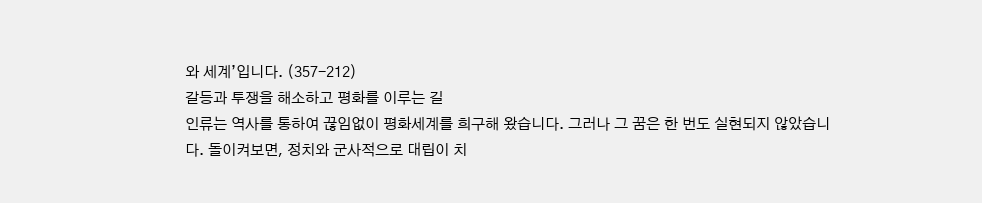와 세계’입니다. (357-212)
갈등과 투쟁을 해소하고 평화를 이루는 길
인류는 역사를 통하여 끊임없이 평화세계를 희구해 왔습니다. 그러나 그 꿈은 한 번도 실현되지 않았습니다. 돌이켜보면, 정치와 군사적으로 대립이 치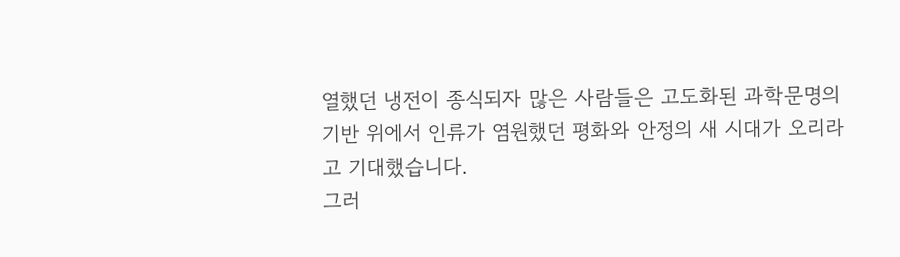열했던 냉전이 종식되자 많은 사람들은 고도화된 과학문명의 기반 위에서 인류가 염원했던 평화와 안정의 새 시대가 오리라고 기대했습니다.
그러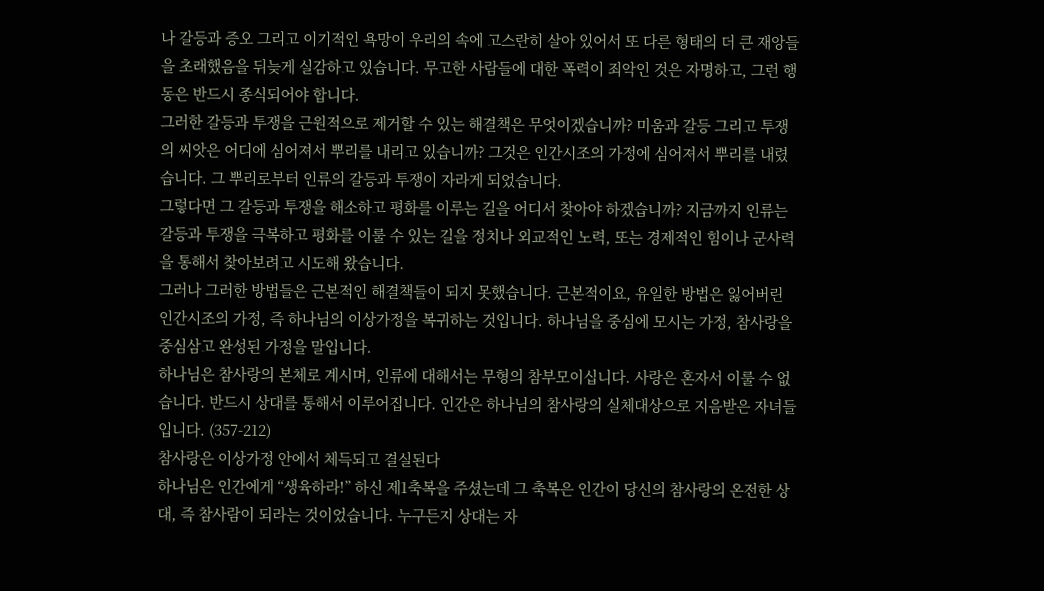나 갈등과 증오 그리고 이기적인 욕망이 우리의 속에 고스란히 살아 있어서 또 다른 형태의 더 큰 재앙들을 초래했음을 뒤늦게 실감하고 있습니다. 무고한 사람들에 대한 폭력이 죄악인 것은 자명하고, 그런 행동은 반드시 종식되어야 합니다.
그러한 갈등과 투쟁을 근원적으로 제거할 수 있는 해결책은 무엇이겠습니까? 미움과 갈등 그리고 투쟁의 씨앗은 어디에 심어져서 뿌리를 내리고 있습니까? 그것은 인간시조의 가정에 심어져서 뿌리를 내렸습니다. 그 뿌리로부터 인류의 갈등과 투쟁이 자라게 되었습니다.
그렇다면 그 갈등과 투쟁을 해소하고 평화를 이루는 길을 어디서 찾아야 하겠습니까? 지금까지 인류는 갈등과 투쟁을 극복하고 평화를 이룰 수 있는 길을 정치나 외교적인 노력, 또는 경제적인 힘이나 군사력을 통해서 찾아보려고 시도해 왔습니다.
그러나 그러한 방법들은 근본적인 해결책들이 되지 못했습니다. 근본적이요, 유일한 방법은 잃어버린 인간시조의 가정, 즉 하나님의 이상가정을 복귀하는 것입니다. 하나님을 중심에 모시는 가정, 참사랑을 중심삼고 완성된 가정을 말입니다.
하나님은 참사랑의 본체로 계시며, 인류에 대해서는 무형의 참부모이십니다. 사랑은 혼자서 이룰 수 없습니다. 반드시 상대를 통해서 이루어집니다. 인간은 하나님의 참사랑의 실체대상으로 지음받은 자녀들입니다. (357-212)
참사랑은 이상가정 안에서 체득되고 결실된다
하나님은 인간에게 “생육하라!” 하신 제1축복을 주셨는데 그 축복은 인간이 당신의 참사랑의 온전한 상대, 즉 참사람이 되라는 것이었습니다. 누구든지 상대는 자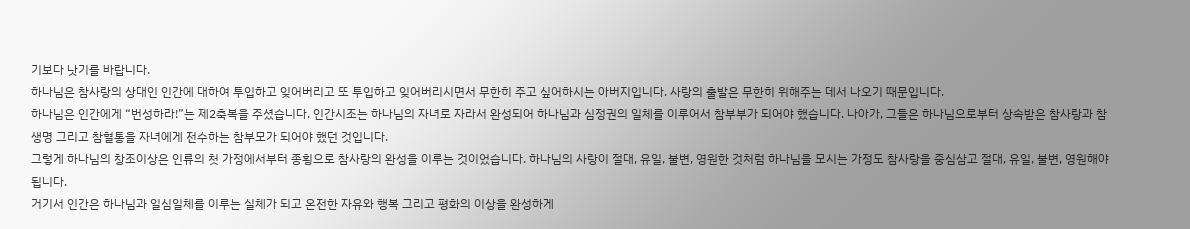기보다 낫기를 바랍니다.
하나님은 참사랑의 상대인 인간에 대하여 투입하고 잊어버리고 또 투입하고 잊어버리시면서 무한히 주고 싶어하시는 아버지입니다. 사랑의 출발은 무한히 위해주는 데서 나오기 때문입니다.
하나님은 인간에게 “번성하라!”는 제2축복을 주셨습니다. 인간시조는 하나님의 자녀로 자라서 완성되어 하나님과 심정권의 일체를 이루어서 참부부가 되어야 했습니다. 나아가, 그들은 하나님으로부터 상속받은 참사랑과 참생명 그리고 참혈통을 자녀에게 전수하는 참부모가 되어야 했던 것입니다.
그렇게 하나님의 창조이상은 인류의 첫 가정에서부터 종횡으로 참사랑의 완성을 이루는 것이었습니다. 하나님의 사랑이 절대, 유일, 불변, 영원한 것처럼 하나님을 모시는 가정도 참사랑을 중심삼고 절대, 유일, 불변, 영원해야 됩니다.
거기서 인간은 하나님과 일심일체를 이루는 실체가 되고 온전한 자유와 행복 그리고 평화의 이상을 완성하게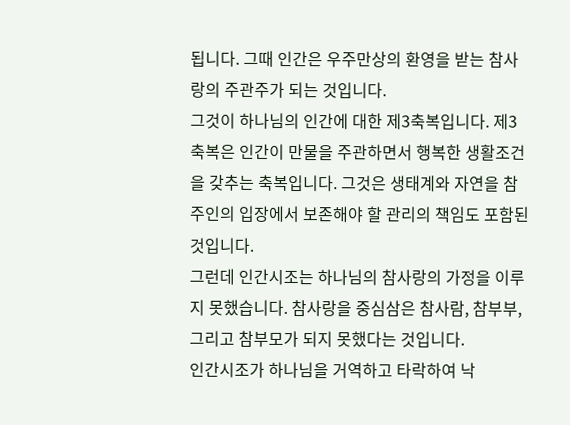됩니다. 그때 인간은 우주만상의 환영을 받는 참사랑의 주관주가 되는 것입니다.
그것이 하나님의 인간에 대한 제3축복입니다. 제3축복은 인간이 만물을 주관하면서 행복한 생활조건을 갖추는 축복입니다. 그것은 생태계와 자연을 참주인의 입장에서 보존해야 할 관리의 책임도 포함된 것입니다.
그런데 인간시조는 하나님의 참사랑의 가정을 이루지 못했습니다. 참사랑을 중심삼은 참사람, 참부부, 그리고 참부모가 되지 못했다는 것입니다.
인간시조가 하나님을 거역하고 타락하여 낙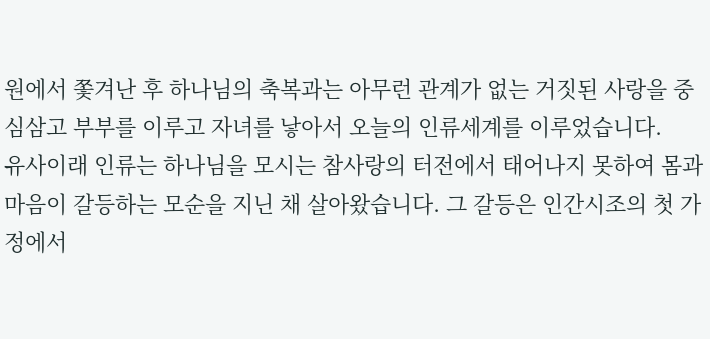원에서 쫓겨난 후 하나님의 축복과는 아무런 관계가 없는 거짓된 사랑을 중심삼고 부부를 이루고 자녀를 낳아서 오늘의 인류세계를 이루었습니다.
유사이래 인류는 하나님을 모시는 참사랑의 터전에서 태어나지 못하여 몸과 마음이 갈등하는 모순을 지닌 채 살아왔습니다. 그 갈등은 인간시조의 첫 가정에서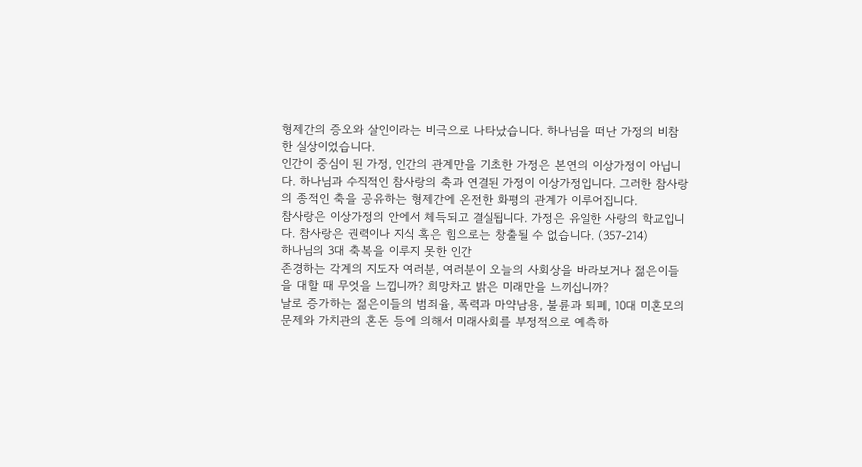형제간의 증오와 살인이라는 비극으로 나타났습니다. 하나님을 떠난 가정의 비참한 실상이었습니다.
인간이 중심이 된 가정, 인간의 관계만을 기초한 가정은 본연의 이상가정이 아닙니다. 하나님과 수직적인 참사랑의 축과 연결된 가정이 이상가정입니다. 그러한 참사랑의 종적인 축을 공유하는 형제간에 온전한 화평의 관계가 이루어집니다.
참사랑은 이상가정의 안에서 체득되고 결실됩니다. 가정은 유일한 사랑의 학교입니다. 참사랑은 권력이나 지식 혹은 힘으로는 창출될 수 없습니다. (357-214)
하나님의 3대 축복을 이루지 못한 인간
존경하는 각계의 지도자 여러분, 여러분이 오늘의 사회상을 바라보거나 젊은이들을 대할 때 무엇을 느낍니까? 희망차고 밝은 미래만을 느끼십니까?
날로 증가하는 젊은이들의 범죄율, 폭력과 마약남용, 불륜과 퇴폐, 10대 미혼모의 문제와 가치관의 혼돈 등에 의해서 미래사회를 부정적으로 예측하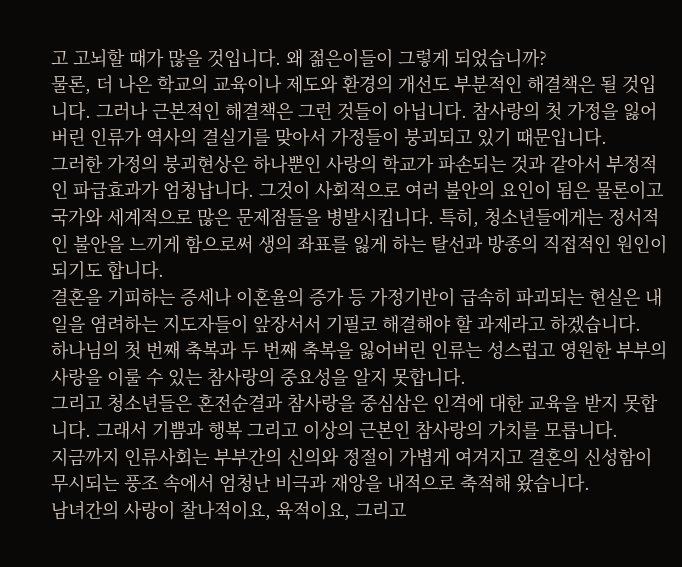고 고뇌할 때가 많을 것입니다. 왜 젊은이들이 그렇게 되었습니까?
물론, 더 나은 학교의 교육이나 제도와 환경의 개선도 부분적인 해결책은 될 것입니다. 그러나 근본적인 해결책은 그런 것들이 아닙니다. 참사랑의 첫 가정을 잃어버린 인류가 역사의 결실기를 맞아서 가정들이 붕괴되고 있기 때문입니다.
그러한 가정의 붕괴현상은 하나뿐인 사랑의 학교가 파손되는 것과 같아서 부정적인 파급효과가 엄청납니다. 그것이 사회적으로 여러 불안의 요인이 됨은 물론이고 국가와 세계적으로 많은 문제점들을 병발시킵니다. 특히, 청소년들에게는 정서적인 불안을 느끼게 함으로써 생의 좌표를 잃게 하는 탈선과 방종의 직접적인 원인이 되기도 합니다.
결혼을 기피하는 증세나 이혼율의 증가 등 가정기반이 급속히 파괴되는 현실은 내일을 염려하는 지도자들이 앞장서서 기필코 해결해야 할 과제라고 하겠습니다.
하나님의 첫 번째 축복과 두 번째 축복을 잃어버린 인류는 성스럽고 영원한 부부의 사랑을 이룰 수 있는 참사랑의 중요성을 알지 못합니다.
그리고 청소년들은 혼전순결과 참사랑을 중심삼은 인격에 대한 교육을 받지 못합니다. 그래서 기쁨과 행복 그리고 이상의 근본인 참사랑의 가치를 모릅니다.
지금까지 인류사회는 부부간의 신의와 정절이 가볍게 여겨지고 결혼의 신성함이 무시되는 풍조 속에서 엄청난 비극과 재앙을 내적으로 축적해 왔습니다.
남녀간의 사랑이 찰나적이요, 육적이요, 그리고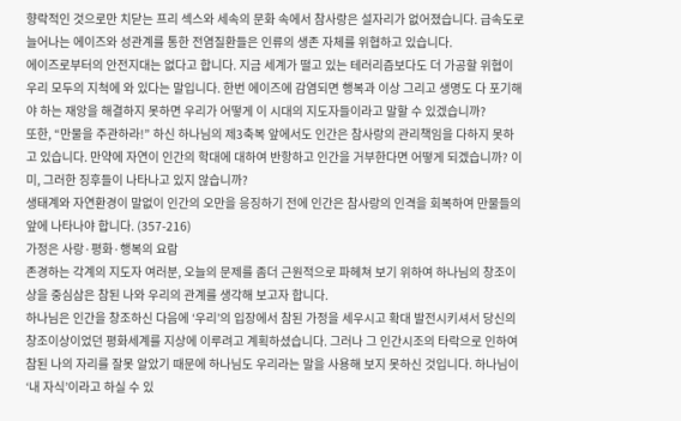향락적인 것으로만 치닫는 프리 섹스와 세속의 문화 속에서 참사랑은 설자리가 없어졌습니다. 급속도로 늘어나는 에이즈와 성관계를 통한 전염질환들은 인류의 생존 자체를 위협하고 있습니다.
에이즈로부터의 안전지대는 없다고 합니다. 지금 세계가 떨고 있는 테러리즘보다도 더 가공할 위협이 우리 모두의 지척에 와 있다는 말입니다. 한번 에이즈에 감염되면 행복과 이상 그리고 생명도 다 포기해야 하는 재앙을 해결하지 못하면 우리가 어떻게 이 시대의 지도자들이라고 말할 수 있겠습니까?
또한, “만물을 주관하라!” 하신 하나님의 제3축복 앞에서도 인간은 참사랑의 관리책임을 다하지 못하고 있습니다. 만약에 자연이 인간의 학대에 대하여 반항하고 인간을 거부한다면 어떻게 되겠습니까? 이미, 그러한 징후들이 나타나고 있지 않습니까?
생태계와 자연환경이 말없이 인간의 오만을 응징하기 전에 인간은 참사랑의 인격을 회복하여 만물들의 앞에 나타나야 합니다. (357-216)
가정은 사랑·평화·행복의 요람
존경하는 각계의 지도자 여러분, 오늘의 문제를 좀더 근원적으로 파헤쳐 보기 위하여 하나님의 창조이상을 중심삼은 참된 나와 우리의 관계를 생각해 보고자 합니다.
하나님은 인간을 창조하신 다음에 ‘우리’의 입장에서 참된 가정을 세우시고 확대 발전시키셔서 당신의 창조이상이었던 평화세계를 지상에 이루려고 계획하셨습니다. 그러나 그 인간시조의 타락으로 인하여 참된 나의 자리를 잘못 알았기 때문에 하나님도 우리라는 말을 사용해 보지 못하신 것입니다. 하나님이 ‘내 자식’이라고 하실 수 있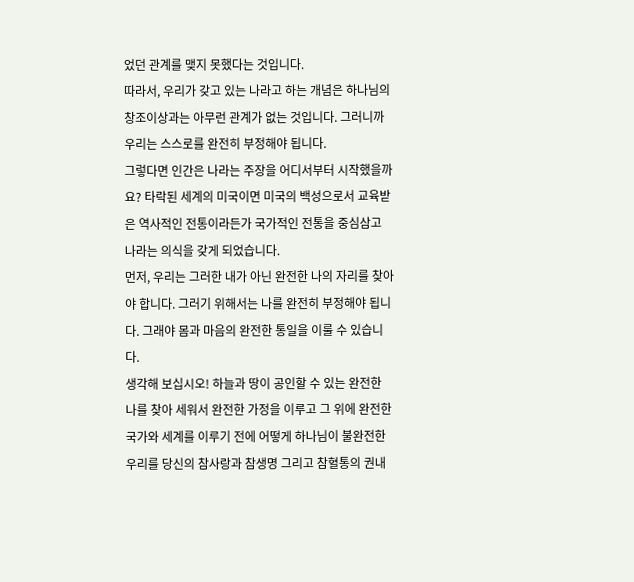었던 관계를 맺지 못했다는 것입니다.
따라서, 우리가 갖고 있는 나라고 하는 개념은 하나님의 창조이상과는 아무런 관계가 없는 것입니다. 그러니까 우리는 스스로를 완전히 부정해야 됩니다.
그렇다면 인간은 나라는 주장을 어디서부터 시작했을까요? 타락된 세계의 미국이면 미국의 백성으로서 교육받은 역사적인 전통이라든가 국가적인 전통을 중심삼고 나라는 의식을 갖게 되었습니다.
먼저, 우리는 그러한 내가 아닌 완전한 나의 자리를 찾아야 합니다. 그러기 위해서는 나를 완전히 부정해야 됩니다. 그래야 몸과 마음의 완전한 통일을 이룰 수 있습니다.
생각해 보십시오! 하늘과 땅이 공인할 수 있는 완전한 나를 찾아 세워서 완전한 가정을 이루고 그 위에 완전한 국가와 세계를 이루기 전에 어떻게 하나님이 불완전한 우리를 당신의 참사랑과 참생명 그리고 참혈통의 권내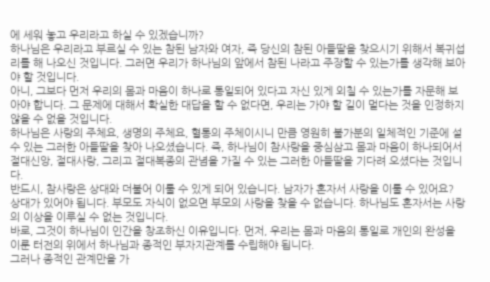에 세워 놓고 우리라고 하실 수 있겠습니까?
하나님은 우리라고 부르실 수 있는 참된 남자와 여자, 즉 당신의 참된 아들딸을 찾으시기 위해서 복귀섭리를 해 나오신 것입니다. 그러면 우리가 하나님의 앞에서 참된 나라고 주장할 수 있는가를 생각해 보아야 할 것입니다.
아니, 그보다 먼저 우리의 몸과 마음이 하나로 통일되어 있다고 자신 있게 외칠 수 있는가를 자문해 보아야 합니다. 그 문제에 대해서 확실한 대답을 할 수 없다면, 우리는 가야 할 길이 멀다는 것을 인정하지 않을 수 없을 것입니다.
하나님은 사랑의 주체요, 생명의 주체요, 혈통의 주체이시니 만큼 영원히 불가분의 일체적인 기준에 설 수 있는 그러한 아들딸을 찾아 나오셨습니다. 즉, 하나님이 참사랑을 중심삼고 몸과 마음이 하나되어서 절대신앙, 절대사랑, 그리고 절대복종의 관념을 가질 수 있는 그러한 아들딸을 기다려 오셨다는 것입니다.
반드시, 참사랑은 상대와 더불어 이룰 수 있게 되어 있습니다. 남자가 혼자서 사랑을 이룰 수 있어요? 상대가 있어야 됩니다. 부모도 자식이 없으면 부모의 사랑을 찾을 수 없습니다. 하나님도 혼자서는 사랑의 이상을 이루실 수 없는 것입니다.
바로, 그것이 하나님이 인간을 창조하신 이유입니다. 먼저, 우리는 몸과 마음의 통일로 개인의 완성을 이룬 터전의 위에서 하나님과 종적인 부자지관계를 수립해야 됩니다.
그러나 종적인 관계만을 가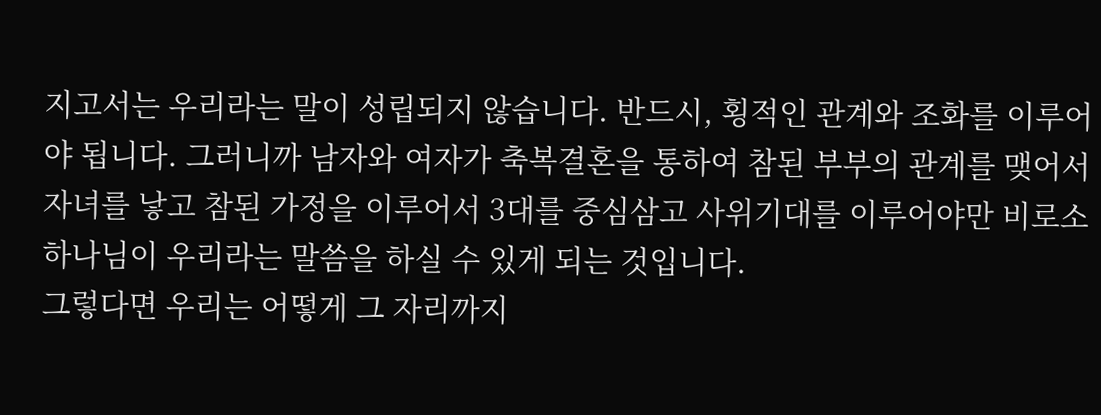지고서는 우리라는 말이 성립되지 않습니다. 반드시, 횡적인 관계와 조화를 이루어야 됩니다. 그러니까 남자와 여자가 축복결혼을 통하여 참된 부부의 관계를 맺어서 자녀를 낳고 참된 가정을 이루어서 3대를 중심삼고 사위기대를 이루어야만 비로소 하나님이 우리라는 말씀을 하실 수 있게 되는 것입니다.
그렇다면 우리는 어떻게 그 자리까지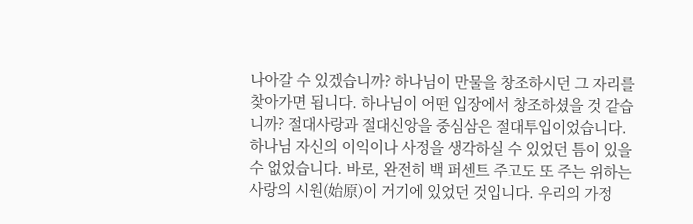나아갈 수 있겠습니까? 하나님이 만물을 창조하시던 그 자리를 찾아가면 됩니다. 하나님이 어떤 입장에서 창조하셨을 것 같습니까? 절대사랑과 절대신앙을 중심삼은 절대투입이었습니다. 하나님 자신의 이익이나 사정을 생각하실 수 있었던 틈이 있을 수 없었습니다. 바로, 완전히 백 퍼센트 주고도 또 주는 위하는 사랑의 시원(始原)이 거기에 있었던 것입니다. 우리의 가정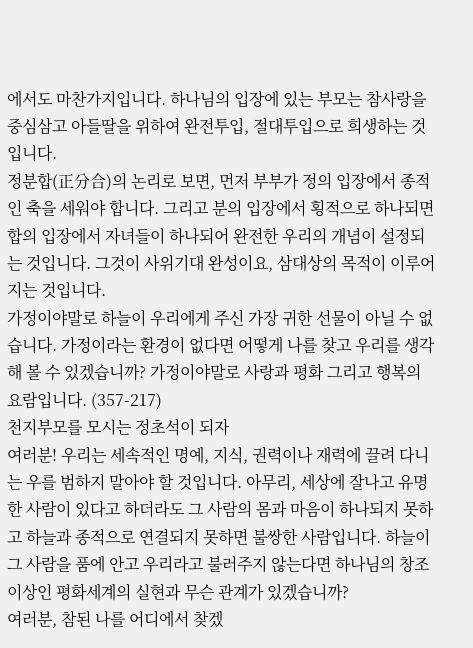에서도 마찬가지입니다. 하나님의 입장에 있는 부모는 참사랑을 중심삼고 아들딸을 위하여 완전투입, 절대투입으로 희생하는 것입니다.
정분합(正分合)의 논리로 보면, 먼저 부부가 정의 입장에서 종적인 축을 세워야 합니다. 그리고 분의 입장에서 횡적으로 하나되면 합의 입장에서 자녀들이 하나되어 완전한 우리의 개념이 설정되는 것입니다. 그것이 사위기대 완성이요, 삼대상의 목적이 이루어지는 것입니다.
가정이야말로 하늘이 우리에게 주신 가장 귀한 선물이 아닐 수 없습니다. 가정이라는 환경이 없다면 어떻게 나를 찾고 우리를 생각해 볼 수 있겠습니까? 가정이야말로 사랑과 평화 그리고 행복의 요람입니다. (357-217)
천지부모를 모시는 정초석이 되자
여러분! 우리는 세속적인 명예, 지식, 권력이나 재력에 끌려 다니는 우를 범하지 말아야 할 것입니다. 아무리, 세상에 잘나고 유명한 사람이 있다고 하더라도 그 사람의 몸과 마음이 하나되지 못하고 하늘과 종적으로 연결되지 못하면 불쌍한 사람입니다. 하늘이 그 사람을 품에 안고 우리라고 불러주지 않는다면 하나님의 창조이상인 평화세계의 실현과 무슨 관계가 있겠습니까?
여러분, 참된 나를 어디에서 찾겠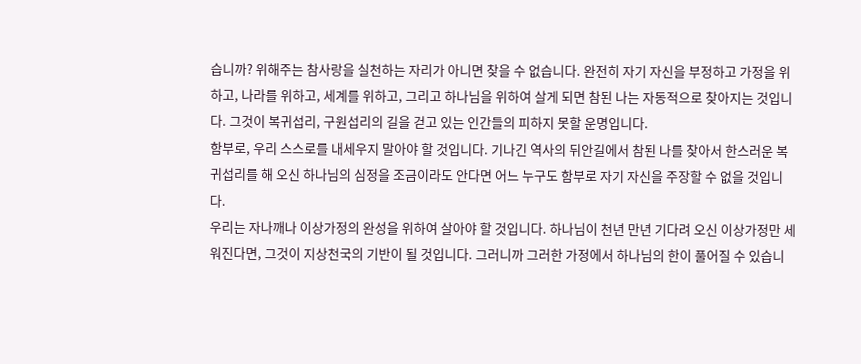습니까? 위해주는 참사랑을 실천하는 자리가 아니면 찾을 수 없습니다. 완전히 자기 자신을 부정하고 가정을 위하고, 나라를 위하고, 세계를 위하고, 그리고 하나님을 위하여 살게 되면 참된 나는 자동적으로 찾아지는 것입니다. 그것이 복귀섭리, 구원섭리의 길을 걷고 있는 인간들의 피하지 못할 운명입니다.
함부로, 우리 스스로를 내세우지 말아야 할 것입니다. 기나긴 역사의 뒤안길에서 참된 나를 찾아서 한스러운 복귀섭리를 해 오신 하나님의 심정을 조금이라도 안다면 어느 누구도 함부로 자기 자신을 주장할 수 없을 것입니다.
우리는 자나깨나 이상가정의 완성을 위하여 살아야 할 것입니다. 하나님이 천년 만년 기다려 오신 이상가정만 세워진다면, 그것이 지상천국의 기반이 될 것입니다. 그러니까 그러한 가정에서 하나님의 한이 풀어질 수 있습니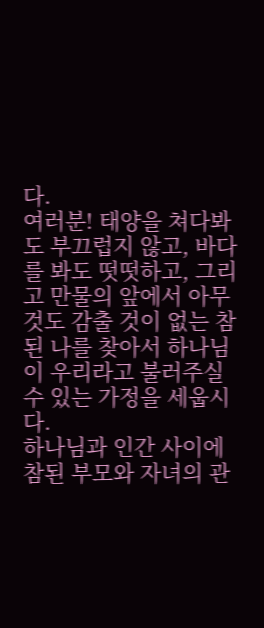다.
여러분! 태양을 쳐다봐도 부끄럽지 않고, 바다를 봐도 떳떳하고, 그리고 만물의 앞에서 아무것도 감출 것이 없는 참된 나를 찾아서 하나님이 우리라고 불러주실 수 있는 가정을 세웁시다.
하나님과 인간 사이에 참된 부모와 자녀의 관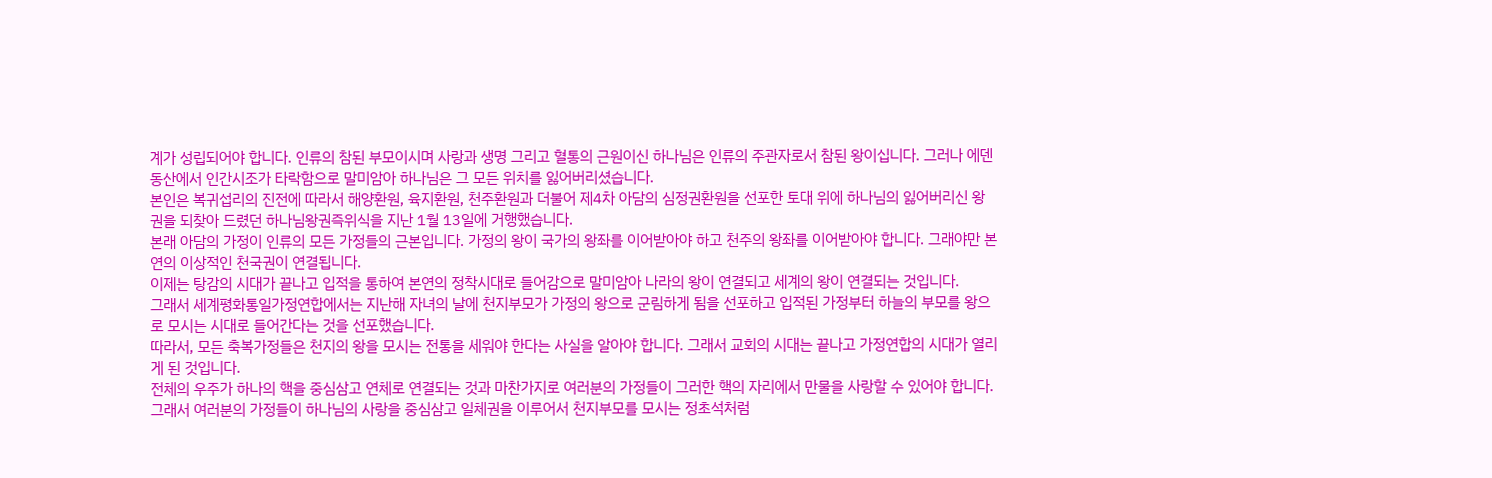계가 성립되어야 합니다. 인류의 참된 부모이시며 사랑과 생명 그리고 혈통의 근원이신 하나님은 인류의 주관자로서 참된 왕이십니다. 그러나 에덴 동산에서 인간시조가 타락함으로 말미암아 하나님은 그 모든 위치를 잃어버리셨습니다.
본인은 복귀섭리의 진전에 따라서 해양환원, 육지환원, 천주환원과 더불어 제4차 아담의 심정권환원을 선포한 토대 위에 하나님의 잃어버리신 왕권을 되찾아 드렸던 하나님왕권즉위식을 지난 1월 13일에 거행했습니다.
본래 아담의 가정이 인류의 모든 가정들의 근본입니다. 가정의 왕이 국가의 왕좌를 이어받아야 하고 천주의 왕좌를 이어받아야 합니다. 그래야만 본연의 이상적인 천국권이 연결됩니다.
이제는 탕감의 시대가 끝나고 입적을 통하여 본연의 정착시대로 들어감으로 말미암아 나라의 왕이 연결되고 세계의 왕이 연결되는 것입니다.
그래서 세계평화통일가정연합에서는 지난해 자녀의 날에 천지부모가 가정의 왕으로 군림하게 됨을 선포하고 입적된 가정부터 하늘의 부모를 왕으로 모시는 시대로 들어간다는 것을 선포했습니다.
따라서, 모든 축복가정들은 천지의 왕을 모시는 전통을 세워야 한다는 사실을 알아야 합니다. 그래서 교회의 시대는 끝나고 가정연합의 시대가 열리게 된 것입니다.
전체의 우주가 하나의 핵을 중심삼고 연체로 연결되는 것과 마찬가지로 여러분의 가정들이 그러한 핵의 자리에서 만물을 사랑할 수 있어야 합니다. 그래서 여러분의 가정들이 하나님의 사랑을 중심삼고 일체권을 이루어서 천지부모를 모시는 정초석처럼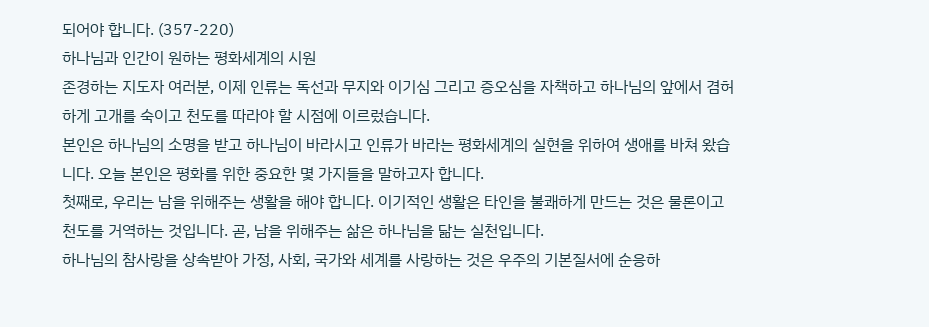되어야 합니다. (357-220)
하나님과 인간이 원하는 평화세계의 시원
존경하는 지도자 여러분, 이제 인류는 독선과 무지와 이기심 그리고 증오심을 자책하고 하나님의 앞에서 겸허하게 고개를 숙이고 천도를 따라야 할 시점에 이르렀습니다.
본인은 하나님의 소명을 받고 하나님이 바라시고 인류가 바라는 평화세계의 실현을 위하여 생애를 바쳐 왔습니다. 오늘 본인은 평화를 위한 중요한 몇 가지들을 말하고자 합니다.
첫째로, 우리는 남을 위해주는 생활을 해야 합니다. 이기적인 생활은 타인을 불쾌하게 만드는 것은 물론이고 천도를 거역하는 것입니다. 곧, 남을 위해주는 삶은 하나님을 닮는 실천입니다.
하나님의 참사랑을 상속받아 가정, 사회, 국가와 세계를 사랑하는 것은 우주의 기본질서에 순응하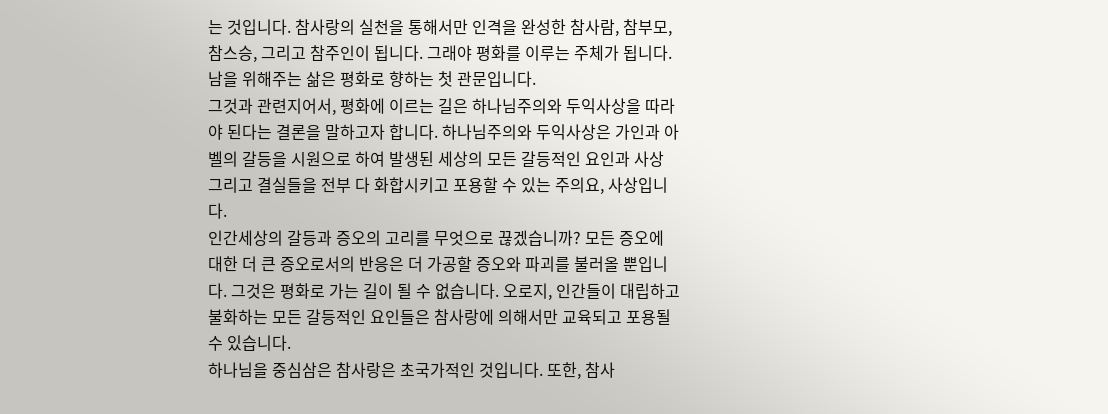는 것입니다. 참사랑의 실천을 통해서만 인격을 완성한 참사람, 참부모, 참스승, 그리고 참주인이 됩니다. 그래야 평화를 이루는 주체가 됩니다. 남을 위해주는 삶은 평화로 향하는 첫 관문입니다.
그것과 관련지어서, 평화에 이르는 길은 하나님주의와 두익사상을 따라야 된다는 결론을 말하고자 합니다. 하나님주의와 두익사상은 가인과 아벨의 갈등을 시원으로 하여 발생된 세상의 모든 갈등적인 요인과 사상 그리고 결실들을 전부 다 화합시키고 포용할 수 있는 주의요, 사상입니다.
인간세상의 갈등과 증오의 고리를 무엇으로 끊겠습니까? 모든 증오에 대한 더 큰 증오로서의 반응은 더 가공할 증오와 파괴를 불러올 뿐입니다. 그것은 평화로 가는 길이 될 수 없습니다. 오로지, 인간들이 대립하고 불화하는 모든 갈등적인 요인들은 참사랑에 의해서만 교육되고 포용될 수 있습니다.
하나님을 중심삼은 참사랑은 초국가적인 것입니다. 또한, 참사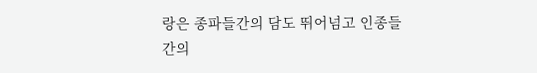랑은 종파들간의 담도 뛰어넘고 인종들간의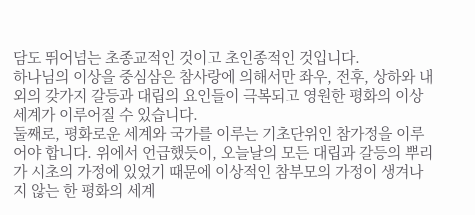담도 뛰어넘는 초종교적인 것이고 초인종적인 것입니다.
하나님의 이상을 중심삼은 참사랑에 의해서만 좌우, 전후, 상하와 내외의 갖가지 갈등과 대립의 요인들이 극복되고 영원한 평화의 이상세계가 이루어질 수 있습니다.
둘째로, 평화로운 세계와 국가를 이루는 기초단위인 참가정을 이루어야 합니다. 위에서 언급했듯이, 오늘날의 모든 대립과 갈등의 뿌리가 시초의 가정에 있었기 때문에 이상적인 참부모의 가정이 생겨나지 않는 한 평화의 세계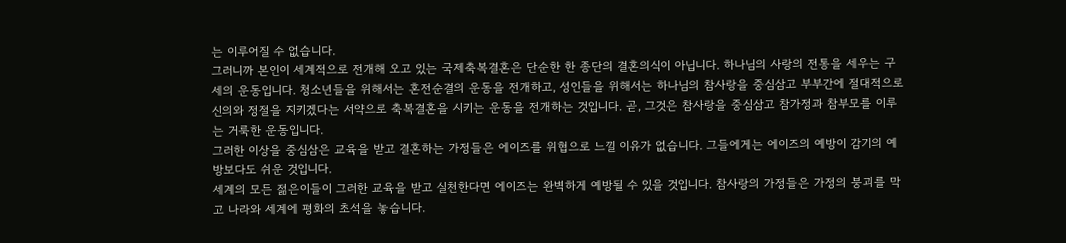는 이루어질 수 없습니다.
그러니까 본인이 세계적으로 전개해 오고 있는 국제축복결혼은 단순한 한 종단의 결혼의식이 아닙니다. 하나님의 사랑의 전통을 세우는 구세의 운동입니다. 청소년들을 위해서는 혼전순결의 운동을 전개하고, 성인들을 위해서는 하나님의 참사랑을 중심삼고 부부간에 절대적으로 신의와 정절을 지키겠다는 서약으로 축복결혼을 시키는 운동을 전개하는 것입니다. 곧, 그것은 참사랑을 중심삼고 참가정과 참부모를 이루는 거룩한 운동입니다.
그러한 이상을 중심삼은 교육을 받고 결혼하는 가정들은 에이즈를 위협으로 느낄 이유가 없습니다. 그들에게는 에이즈의 예방이 감기의 예방보다도 쉬운 것입니다.
세계의 모든 젊은이들이 그러한 교육을 받고 실천한다면 에이즈는 완벽하게 예방될 수 있을 것입니다. 참사랑의 가정들은 가정의 붕괴를 막고 나라와 세계에 평화의 초석을 놓습니다.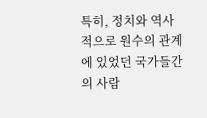특히, 정치와 역사적으로 원수의 관계에 있었던 국가들간의 사람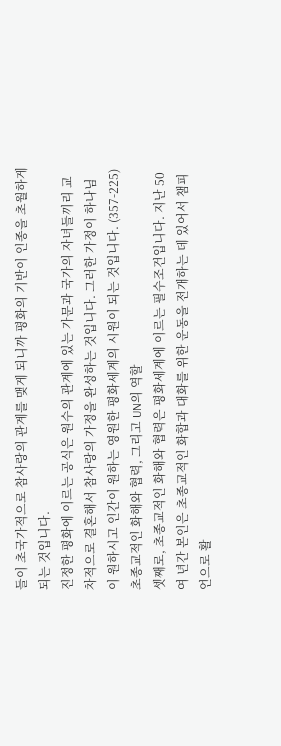들이 초국가적으로 참사랑의 관계를 맺게 되니까 평화의 기반이 인종을 초월하게 되는 것입니다.
진정한 평화에 이르는 공식은 원수의 관계에 있는 가문과 국가의 자녀들끼리 교차적으로 결혼해서 참사랑의 가정을 완성하는 것입니다. 그러한 가정이 하나님이 원하시고 인간이 원하는 영원한 평화세계의 시원이 되는 것입니다. (357-225)
초종교적인 화해와 협력, 그리고 UN의 역할
셋째로, 초종교적인 화해와 협력은 평화세계에 이르는 필수조건입니다. 지난 50여 년간 본인은 초종교적인 화합과 대화를 위한 운동을 전개하는 데 있어서 챔피언으로 활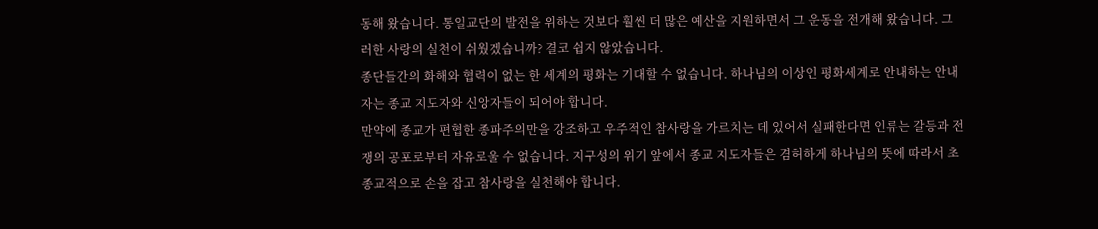동해 왔습니다. 통일교단의 발전을 위하는 것보다 훨씬 더 많은 예산을 지원하면서 그 운동을 전개해 왔습니다. 그러한 사랑의 실천이 쉬웠겠습니까? 결코 쉽지 않았습니다.
종단들간의 화해와 협력이 없는 한 세계의 평화는 기대할 수 없습니다. 하나님의 이상인 평화세계로 안내하는 안내자는 종교 지도자와 신앙자들이 되어야 합니다.
만약에 종교가 편협한 종파주의만을 강조하고 우주적인 참사랑을 가르치는 데 있어서 실패한다면 인류는 갈등과 전쟁의 공포로부터 자유로울 수 없습니다. 지구성의 위기 앞에서 종교 지도자들은 겸허하게 하나님의 뜻에 따라서 초종교적으로 손을 잡고 참사랑을 실천해야 합니다.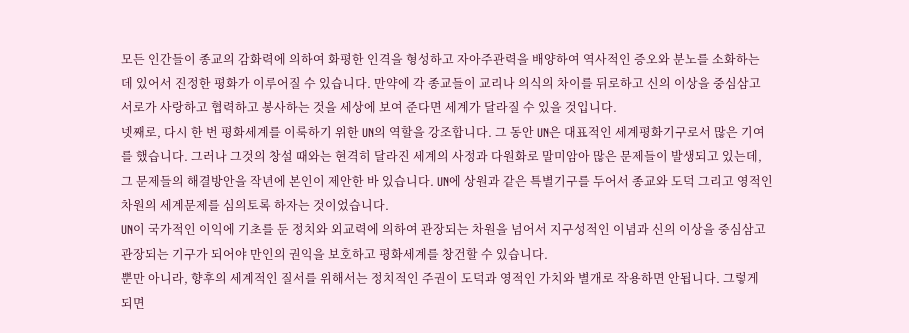모든 인간들이 종교의 감화력에 의하여 화평한 인격을 형성하고 자아주관력을 배양하여 역사적인 증오와 분노를 소화하는 데 있어서 진정한 평화가 이루어질 수 있습니다. 만약에 각 종교들이 교리나 의식의 차이를 뒤로하고 신의 이상을 중심삼고 서로가 사랑하고 협력하고 봉사하는 것을 세상에 보여 준다면 세계가 달라질 수 있을 것입니다.
넷째로, 다시 한 번 평화세계를 이룩하기 위한 UN의 역할을 강조합니다. 그 동안 UN은 대표적인 세계평화기구로서 많은 기여를 했습니다. 그러나 그것의 창설 때와는 현격히 달라진 세계의 사정과 다원화로 말미암아 많은 문제들이 발생되고 있는데, 그 문제들의 해결방안을 작년에 본인이 제안한 바 있습니다. UN에 상원과 같은 특별기구를 두어서 종교와 도덕 그리고 영적인 차원의 세계문제를 심의토록 하자는 것이었습니다.
UN이 국가적인 이익에 기초를 둔 정치와 외교력에 의하여 관장되는 차원을 넘어서 지구성적인 이념과 신의 이상을 중심삼고 관장되는 기구가 되어야 만인의 권익을 보호하고 평화세계를 창건할 수 있습니다.
뿐만 아니라, 향후의 세계적인 질서를 위해서는 정치적인 주권이 도덕과 영적인 가치와 별개로 작용하면 안됩니다. 그렇게 되면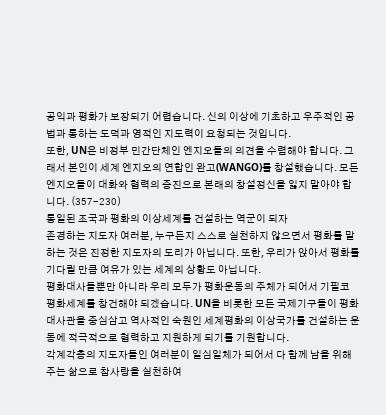공익과 평화가 보장되기 어렵습니다. 신의 이상에 기초하고 우주적인 공법과 통하는 도덕과 영적인 지도력이 요청되는 것입니다.
또한, UN은 비정부 민간단체인 엔지오들의 의견을 수렴해야 합니다. 그래서 본인이 세계 엔지오의 연합인 완고(WANGO)를 창설했습니다. 모든 엔지오들이 대화와 협력의 증진으로 본래의 창설정신을 잃지 말아야 합니다. (357-230)
통일된 조국과 평화의 이상세계를 건설하는 역군이 되자
존경하는 지도자 여러분, 누구든지 스스로 실천하지 않으면서 평화를 말하는 것은 진정한 지도자의 도리가 아닙니다. 또한, 우리가 앉아서 평화를 기다릴 만큼 여유가 있는 세계의 상황도 아닙니다.
평화대사들뿐만 아니라 우리 모두가 평화운동의 주체가 되어서 기필코 평화세계를 창건해야 되겠습니다. UN을 비롯한 모든 국제기구들이 평화대사관을 중심삼고 역사적인 숙원인 세계평화의 이상국가를 건설하는 운동에 적극적으로 협력하고 지원하게 되기를 기원합니다.
각계각층의 지도자들인 여러분이 일심일체가 되어서 다 함께 남을 위해주는 삶으로 참사랑을 실천하여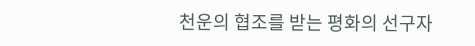천운의 협조를 받는 평화의 선구자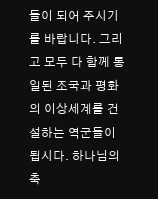들이 되어 주시기를 바랍니다. 그리고 모두 다 함께 통일된 조국과 평화의 이상세계를 건설하는 역군들이 됩시다. 하나님의 축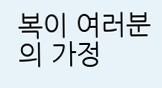복이 여러분의 가정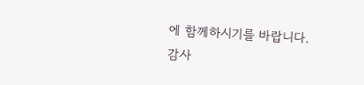에 함께하시기를 바랍니다. 감사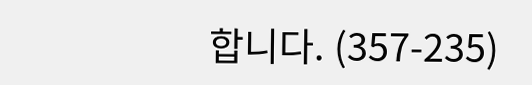합니다. (357-235)